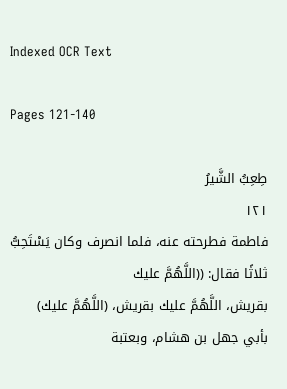Indexed OCR Text

Pages 121-140

طِعِبَُ الشَّيرُ
١٢١
فاطمة فطرحته عنه، فلما انصرف وكان يَسْتَحِبُّ ثلاثًا فقال: ((اللَّهُمَّ عليك
بقريش، اللَّهُمَّ عليك بقريش، (اللَّهُمَّ عليك) بأبي جهل بن هشام، وبعتبة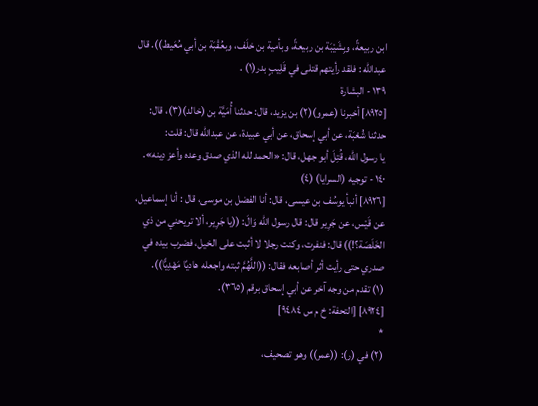ابن ربيعةً، وبِشَيْبَة بن ربيعةً، وبأمية بن خلَف، وبعُقْبَة بن أبي مُعَيط)). قال
عبدالله : فلقد رأيتهم قتلى في قَلِیبٍ بدر(١) .
١٣٩ - البشارة
[٨٩٢٥] أخبرنا (عمرو)(٢) بن يزيد، قال: حدثنا أُمَيَّة بن (خالد)(٣)، قال:
حدثنا شُعْبَة، عن أبي إسحاق، عن أبي عبيدة، عن عبدالله قال: قلت:
يا رسول الله، قُتِلَ أبو جهل، قال: «الحمد لله الذي صدق وعده وأعز دِینه».
١٤٠ - توجيه (السرايا) (٤)
[٨٩٢٦] أنبأ يوسُف بن عيسى، قال: أنا الفضل بن موسى، قال : أنا إسماعيل،
عن قَيْس، عن جَرِير قال: قال رسول الله وَالَ: ((يا جَرِير، ألا تريحني من ذي
الخَلَصَة؟!)) قال: فنفرت، وكنت رجلا لا أثبت على الخيل، فضرب بيده في
صدري حتى رأيت أثر أصابعه فقال: ((اللَّهُمَّ ثبته واجعله هاديًا مَهْدِيًّا)).
(١) تقدم من وجه آخر عن أبي إسحاق برقم (٣٦٥).
[٨٩٢٤] [التحفة: خ م س ٩٤٨٤]
*
(٢) في (ر): ((عمر)) وهو تصحيف،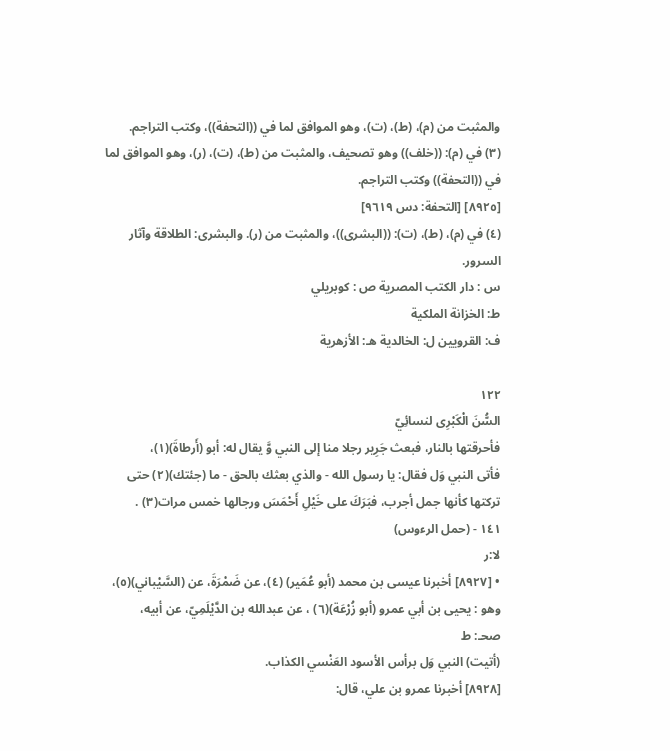والمثبت من (م)، (ط)، (ت)، وهو الموافق لما في ((التحفة))، وكتب التراجم.
(٣) في (م): ((خلف)) وهو تصحيف، والمثبت من (ط)، (ت)، (ر)، وهو الموافق لما في ((التحفة)) وكتب التراجم.
[٨٩٢٥] [التحفة: دس ٩٦١٩]
(٤) في (م)، (ط)، (ت): ((البشرى))، والمثبت من (ر). والبشرى: الطلاقة وآثار السرور.
س : دار الكتب المصرية ص : كوبريلي
ط: الخزانة الملكية
ف: القرويين ل: الخالدية هـ: الأزهرية

١٢٢
السُّنَ الْكَبْرِى لنسائِيّ
فأحرقتها بالنار، فبعث جَرِير رجلا منا إلى النبي وَّ يقال له: أبو (أَرطاةَ)(١)،
فأتى النبي وَل فقال: يا رسول الله - والذي بعثك بالحق - ما (جئتك)(٢) حتى
تركتها كأنها جمل أجرب، فبَرَكَ على خَيْلِ أَحْمَسَ ورجالها خمس مرات(٣) .
١٤١ - (حمل الرءوس)
لا:ر
• [٨٩٢٧] أخبرنا عيسى بن محمد (أبو عُمَير) (٤)، عن ضَمْرَةَ، عن (السَّيْباني)(٥)،
وهو : يحيى بن أبي عمرو (أبو زُرْعَة)(٦) ، عن عبدالله بن الدَّيْلَمِيّ، عن أبيه،
صحـ: ط
(أتيت) النبي وَل برأس الأسود العَنْسي الكذاب.
[٨٩٢٨] أخبرنا عمرو بن علي، قال: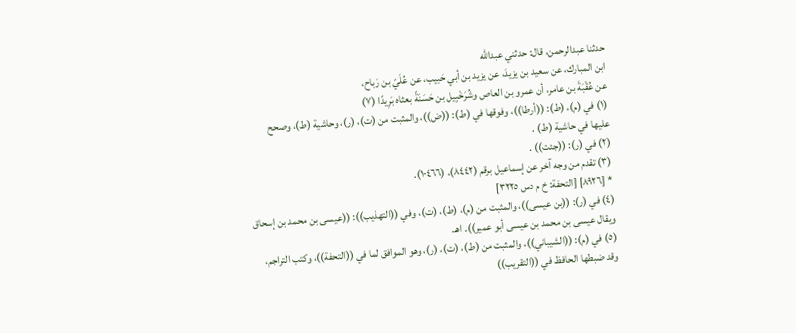حدثنا عبدالرحمن، قال: حدثني عبدالله
ابن المبارك، عن سعيد بن يزيدَ، عن يزيد بن أبي حَبيب، عن عُلَيّ بن رَباح،
عن عُقْبَةَ بن عامر، أن عمرو بن العاص وشُرَخْبِيل بن حَسَنَةً بعثاه بَرِيدًا (٧)
(١) في (م)، (ط): ((أرطا))، وفوقها في (ط): ((ض))، والمثبت من (ت)، (ر)، وحاشية (ط)، وصحح
عليها في حاشية (ط) .
(٢) في (ر): ((جئت)) .
(٣) تقدم من وجه آخر عن إسماعيل برقم (٨٤٤٢)، (١٠٤٦٦).
* [٨٩٢٦] [التحفة: خ م دس ٣٢٢٥]
(٤) في (ر): ((بن عيسى))، والمثبت من (م)، (ط)، (ت)، وفي ((التهذيب)): ((عيسى بن محمد بن إسحاق
ويقال عيسى بن محمد بن عيسى أبو عمير)). اهـ.
(٥) في (م): ((الشيباني))، والمثبت من (ط)، (ت)، (ر)، وهو الموافق لما في ((التحفة))، وكتب التراجم،
وقد ضبطها الحافظ في ((التقريب))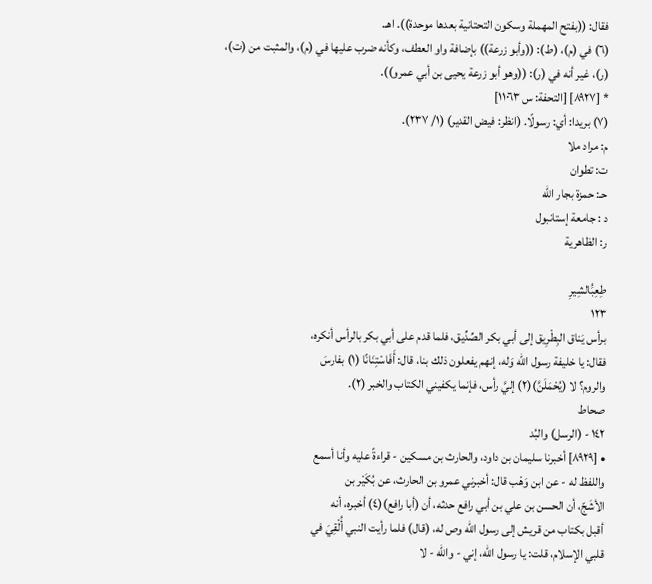فقال: ((بفتح المهملة وسكون التحتانية بعدها موحدة)). اهـ.
(٦) في (م)، (ط): ((وأبو زرعة)) بإضافة واو العطف، وكأنه ضرب عليها في (م)، والمثبت من (ت)،
(ر)، غير أنه في (ر): ((وهو أبو زرعة يحيى بن أبي عمرو)).
* [٨٩٢٧] [التحفة: س ١١٠٦٣]
(٧) بريدا: أي: رسولًا. (انظر: فيض القدير) (١/ ٢٣٧).
م: مراد ملا
ت: تطوان
حـ: حمزة بجار الله
د : جامعة إستانبول
ر: الظاهرية

طِعِبَُالشِيرِ
١٢٣
برأس يَناق البِطْرِيق إلى أبي بكر الصِّدِّيق، فلما قدم على أبي بكر بالرأس أنكره،
فقال: يا خليفة رسول الله وَله، إنهم يفعلون ذلك بنا، قال: أَفَاسْتِنَانًا (١) بفارسَ
والروم؟ لا (يُحْمَلَنَّ)(٢) إليَّ رأس، فإنما يكفيني الكتاب والخبر (٢).
صحاط
١٤٢ - (الرسل) والبُد
• [٨٩٢٩] أخبرنا سليمان بن داود، والحارث بن مسكين - قراءةً عليه وأنا أسمع
واللفظ له - عن ابن وَهْب قال: أخبرني عمرو بن الحارث، عن بُكَيْر بن
الأشَجّ، أن الحسن بن علي بن أبي رافع حدثه، أن (أبا رافع)(٤) أخبره، أنه
أقبل بكتاب من قريش إلى رسول الله وص له، (قال) فلما رأيت النبي أُلْقِيَ في
قلبي الإسلام، قلت: يا رسول الله، إني - والله - لا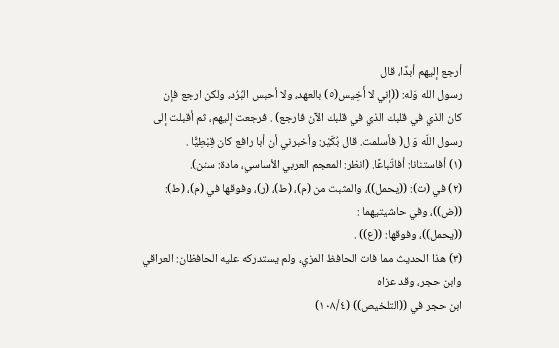أرجع إليهم أبدًا، قال
رسول الله وَله: ((إني لا أَخِيس(٥) بالعهد، ولا أحبس البُرُد، ولكن ارجع فإن
کان الذي في قلبك الذي في قلبك الآن فارجع) . فرجعت إليهم، ثم أقبلت إلى
رسول اللّه وَ ل( فأسلمت. قال بُكَيْر: وأخبرني أن أبا رافع كان قِبْطِيًّا .
(١) أفاستنانا: أفاتّباعًا. (انظر: المعجم العربي الأساسي، مادة: سنن).
(٢) في (ت): ((يحمل))، والمثبت من (م)، (ط)، (ر)، وفوقها في (م)، (ط): ((ض))، وفي حاشيتيهما :
((يحمل))، وفوقها: ((ع)) .
(٣) هذا الحديث مما فات الحافظ المزي، ولم يستدركه عليه الحافظان: العراقي وابن حجر، وقد عزاه
ابن حجر في ((التلخيص)) (١٠٨/٤)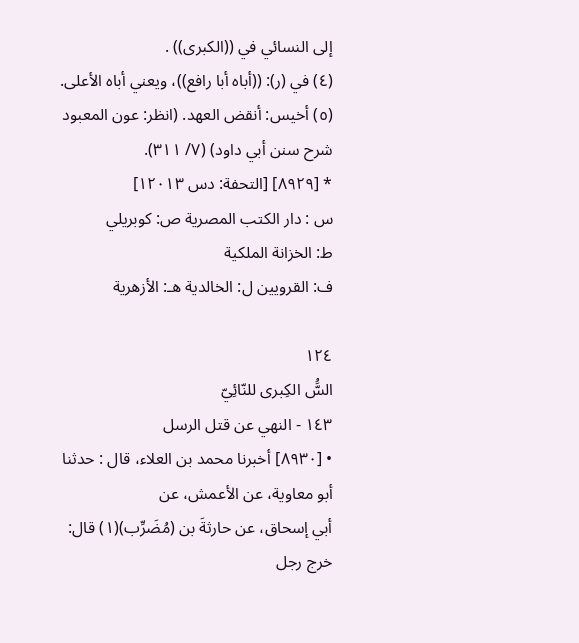إلى النسائي في ((الكبرى)) .
(٤) في (ر): ((أباه أبا رافع))، ويعني أباه الأعلى.
(٥) أخيس: أنقض العهد. (انظر: عون المعبود شرح سنن أبي داود) (٧/ ٣١١).
* [٨٩٢٩] [التحفة: دس ١٢٠١٣]
س : دار الكتب المصرية ص: كوبريلي
ط: الخزانة الملكية
ف: القرويين ل: الخالدية هـ: الأزهرية

١٢٤
السَُّ الكِبرى للنّائِيّ
١٤٣ - النهي عن قتل الرسل
• [٨٩٣٠] أخبرنا محمد بن العلاء، قال : حدثنا أبو معاوية، عن الأعمش، عن
أبي إسحاق، عن حارثةَ بن (مُضَرِّب)(١) قال: خرج رجل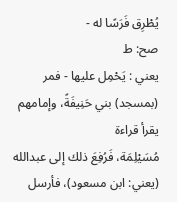يُطْرِق فَرَسًا له -
صح: ط
يعني : يَحْمِل عليها - فمر (بمسجد) بني حَنِيفَةً، وإمامهم يقرأ قراءة
مُسَيْلِمَة، فَرُفِعَ ذلك إلى عبدالله (يعني: ابن مسعود)، فأرسل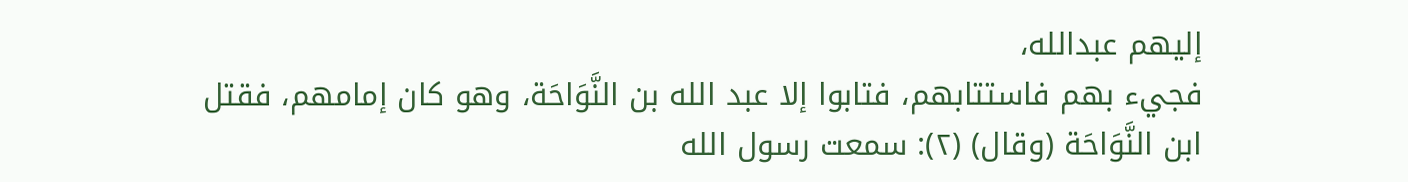إليهم عبدالله،
فجيء بهم فاستتابهم، فتابوا إلا عبد الله بن النَّوَاحَة، وهو كان إمامهم، فقتل
ابن النَّوَاحَة (وقال) (٢): سمعت رسول الله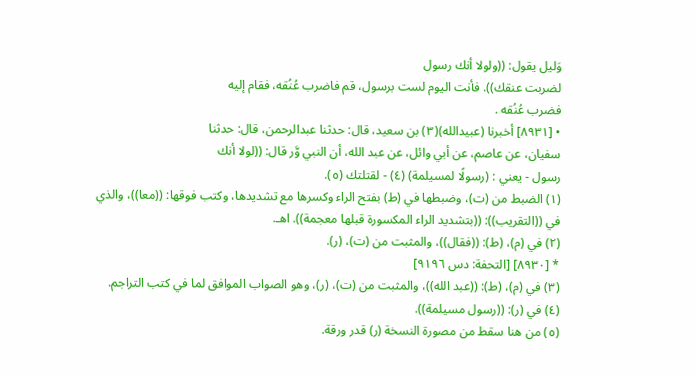وَليل يقول: ((ولولا أنك رسول
لضربت عنقك)). فأنت اليوم لست برسول، قم فاضرب عُنُقه، فقام إليه
فضرب عُنُقه .
• [٨٩٣١] أخبرنا (عبيدالله)(٣) بن سعيد، قال: حدثنا عبدالرحمن، قال: حدثنا
سفيان، عن عاصم، عن أبي وائل، عن عبد الله، أن النبي وَّر قال: ((لولا أنك
رسول - يعني : (رسولًا لمسيلمة) (٤) - لقتلتك (٥).
(١) الضبط من (ت)، وضبطها في (ط) بفتح الراء وكسرها مع تشديدها، وكتب فوقها: ((معا))، والذي
في ((التقريب)): ((بتشديد الراء المكسورة قبلها معجمة)). اهـ.
(٢) في (م)، (ط): ((فقال))، والمثبت من (ت)، (ر).
* [٨٩٣٠] [التحفة: دس ٩١٩٦]
(٣) في (م)، (ط): ((عبد الله))، والمثبت من (ت)، (ر)، وهو الصواب الموافق لما في كتب التراجم.
(٤) في (ر): ((رسول مسيلمة)).
(٥) من هنا سقط من مصورة النسخة (ر) قدر ورقة.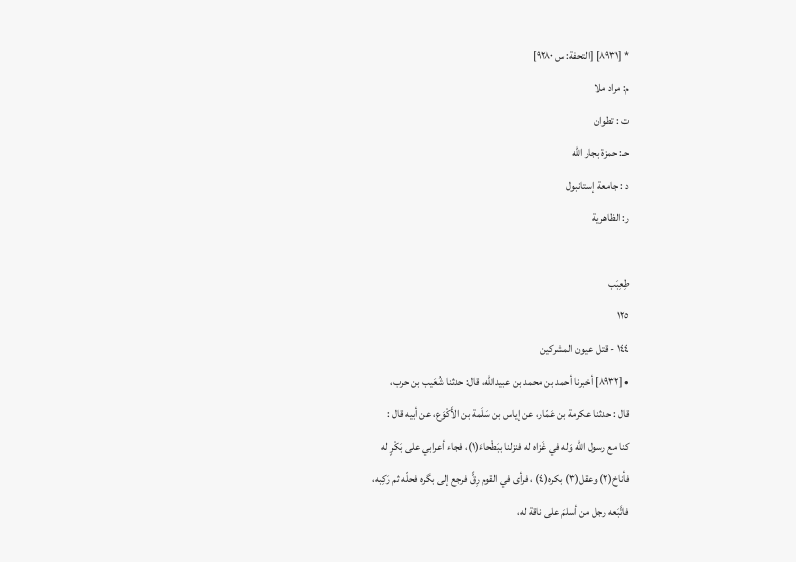* [٨٩٣١] [التحفة: س ٩٢٨٠]
م: مراد ملا
ت : تطوان
حـ: حمزة بجار الله
د : جامعة إستانبول
ر: الظاهرية

طِعِبَب
١٢٥
١٤٤ - قتل عيون المشرکین
• [٨٩٣٢] أخبرنا أحمد بن محمد بن عبيدالله، قال: حدثنا شُعَيب بن حرب،
قال : حدثنا عكرمة بن عَمّار، عن إياس بن سَلَمة بن الأَكْوَع، عن أبيه قال :
كنا مع رسول الله وَله في غَزاه له فنزلنا ببَطْحاءَ(١)، فجاء أعرابي على بَكْرٍ له
فأناخ(٢) وعقل(٣) بكره(٤) ، فرأى في القوم رِقًّ فرجع إلى بگره فحلّه ثم رَكِبه،
فاتَّبَعه رجل من أسلمَ على ناقة له،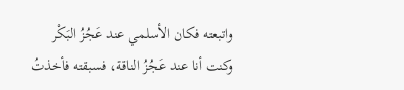واتبعته فكان الأسلمي عند عَجُزُ البَكْر
وكنت أنا عند عَجُزُ الناقة، فسبقته فأخذتُ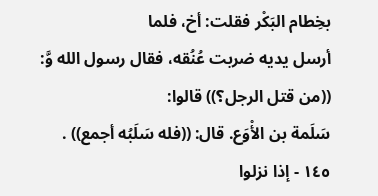بخِطام البَكْر فقلت: أخ، فلما
أرسل يديه ضربت عُنُقه، فقال رسول الله وَّ: ((من قتل الرجل؟)) قالوا:
سَلَمة بن الأْوَع. قال: ((فله سَلَبُه أجمع)) .
١٤٥ - إذا نزلوا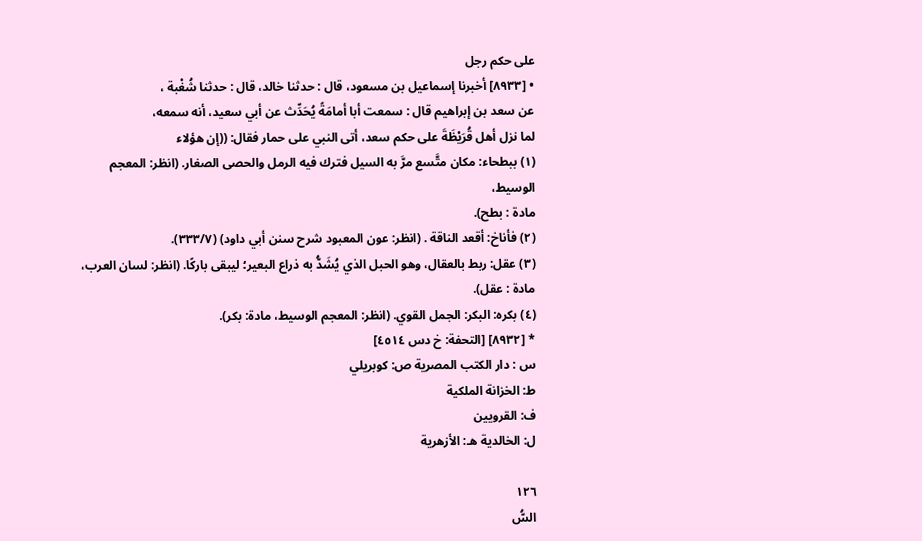علی حکم رجل
• [٨٩٣٣] أخبرنا إسماعيل بن مسعود، قال : حدثنا خالد، قال : حدثنا شُغْبة ،
عن سعد بن إبراهيم قال : سمعت أبا أمامَةً يُحَدِّث عن أبي سعيد، أنه سمعه،
لما نزل أهل قُرَيْظَةَ على حكم سعد، أتى النبي على حمار فقال: ((إن هؤلاء
(١) ببطحاء: مكان متَّسع مرَّ به السيل فترك فيه الرمل والحصى الصغار. (انظر: المعجم الوسيط،
مادة : بطح).
(٢) فأناخ: أقعد الناقة . (انظر: عون المعبود شرح سنن أبي داود) (٣٣٣/٧).
(٣) عقل: ربط بالعقال، وهو الحبل الذي يُشَدُّ به ذراع البعير؛ ليبقى باركًا. (انظر: لسان العرب،
مادة : عقل).
(٤) بكره: البكر: الجمل القوي. (انظر: المعجم الوسيط، مادة: بكر).
* [٨٩٣٢] [التحفة: خ دس ٤٥١٤]
س : دار الكتب المصرية ص: كوبريلي
ط: الخزانة الملكية
ف: القرويين
ل: الخالدية هـ: الأزهرية

١٢٦
السُّ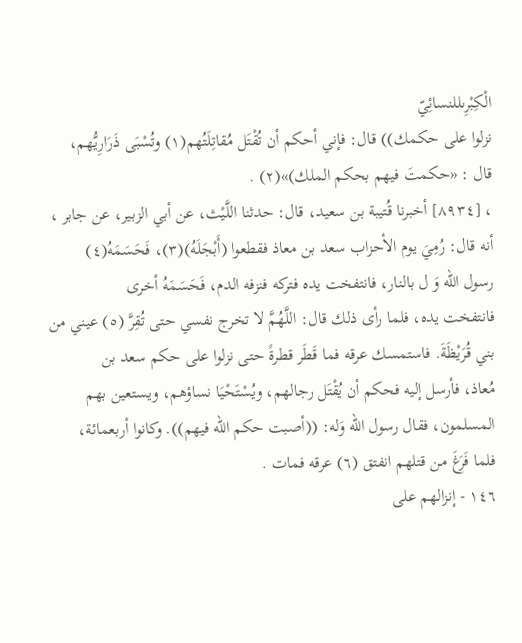الْكِبْرِىللنسائِيّ
نزلوا على حكمك)) قال: فإني أحكم أن تُقْتَل مُقاتِلَتُهم(١) وتُسْبَى ذَرَارِيُّهم،
قال : «حکمتَ فیھم بحكم الملك)»(٢) .
، [٨٩٣٤] أخبرنا قُتيبة بن سعيد، قال: حدثنا اللَّيْث، عن أبي الزبير، عن جابر ،
أنه قال: رُمِيَ يوم الأحزاب سعد بن معاذ فقطعوا (أَبْجَلَهُ)(٣)، فَحَسَمَهُ(٤)
رسول الله وَ ل بالنار، فانتفخت يده فتركه فنزفه الدم، فَحَسَمَهُ أخرى
فانتفخت يده، فلما رأى ذلك قال: اللَّهُمَّ لا تخرج نفسي حتى تُقِرَّ (٥) عيني من
بني قُرَيْظَةَ. فاستمسك عرقه فما قَطَر قطرةً حتى نزلوا على حكم سعد بن
مُعاذ، فأرسل إليه فحكم أن يُقْتَل رجالهم، ويُسْتَحْيَا نساؤهم، ويستعين بهم
المسلمون، فقال رسول الله وَله: ((أصبت حكم الله فيهم)). وكانوا أربعمائة،
فلما فَرَغَ من قتلهم انفتق (٦) عرقه فمات .
١٤٦ - إنزالهم على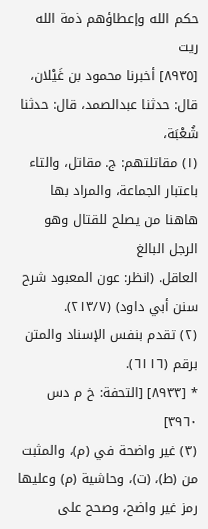حكم الله وإعطاؤهم ذمة الله ريت
[٨٩٣٥] أخبرنا محمود بن غَيْلان، قال: حدثنا عبدالصمد، قال: حدثنا شُعْبَة،
(١) مقاتلتهم: ج. مقاتل، والتاء باعتبار الجماعة، والمراد بها هاهنا من يصلح للقتال وهو الرجل البالغ
العاقل. (انظر: عون المعبود شرح سنن أبي داود) (٢١٣/٧).
(٢) تقدم بنفس الإسناد والمتن برقم (٦١١٦).
* [٨٩٣٣] [التحفة: خ م دس ٣٩٦٠]
(٣) غير واضحة في (م)، والمثبت من (ط)، (ت)، وحاشية (م) وعليها رمز غير واضح، وصحح على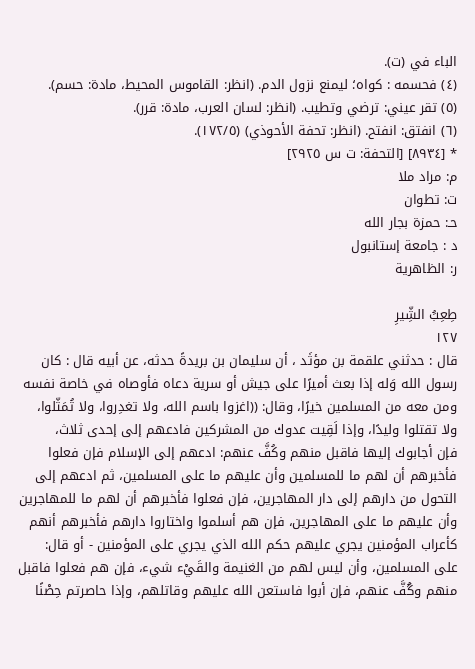الباء في (ت).
(٤) فحسمه : كواه؛ ليمنع نزول الدم. (انظر: القاموس المحيط، مادة: حسم).
(٥) تقر عيني: ترضي وتطيب. (انظر: لسان العرب، مادة: قرر).
(٦) انفتق: انفتح. (انظر: تحفة الأحوذي) (١٧٢/٥).
* [٨٩٣٤] [التحفة: ت س ٢٩٢٥]
م: مراد ملا
ت: تطوان
حـ: حمزة بجار الله
د : جامعة إستانبول
ر: الظاهرية

طِعِبَُ الشِّيرِ
١٢٧
قال : حدثني علقمة بن مؤثَد ، أن سلیمان بن بریدةً حدثه، عن أبيه قال : كان
رسول الله وَله إذا بعث أميرًا على جيش أو سرية دعاه فأوصاه في خاصة نفسه
ومن معه من المسلمين خيرًا، وقال: ((اغزوا باسم الله، ولا تغدِروا، ولا تُمَثّلوا،
ولا تقتلوا وليدًا، وإذا لَقِيت عدوك من المشرکین فادعهم إلى إحدى ثلاث،
فإن أجابوك إليها فاقبل منهم وكُفَّ عنهم: ادعهم إلى الإسلام فإن فعلوا
فأخبرهم أن لهم ما للمسلمين وأن عليهم ما على المسلمين، ثم ادعهم إلى
التحول من دارهم إلى دار المهاجرين، فإن فعلوا فأخبرهم أن لهم ما للمهاجرين
وأن عليهم ما على المهاجرين، فإن هم أسلموا واختاروا دارهم فأخبرهم أنهم
كأعراب المؤمنين يجري عليهم حكم الله الذي يجري على المؤمنين - أو قال:
على المسلمين، وأن ليس لهم من الغنيمة والقَيْء شيء، فإن هم فعلوا فاقبل
منھم وگُفَّ عنهم، فإن أبوا فاستعن الله علیھم وقاتلهم، وإذا حاصرتم حِصْنًا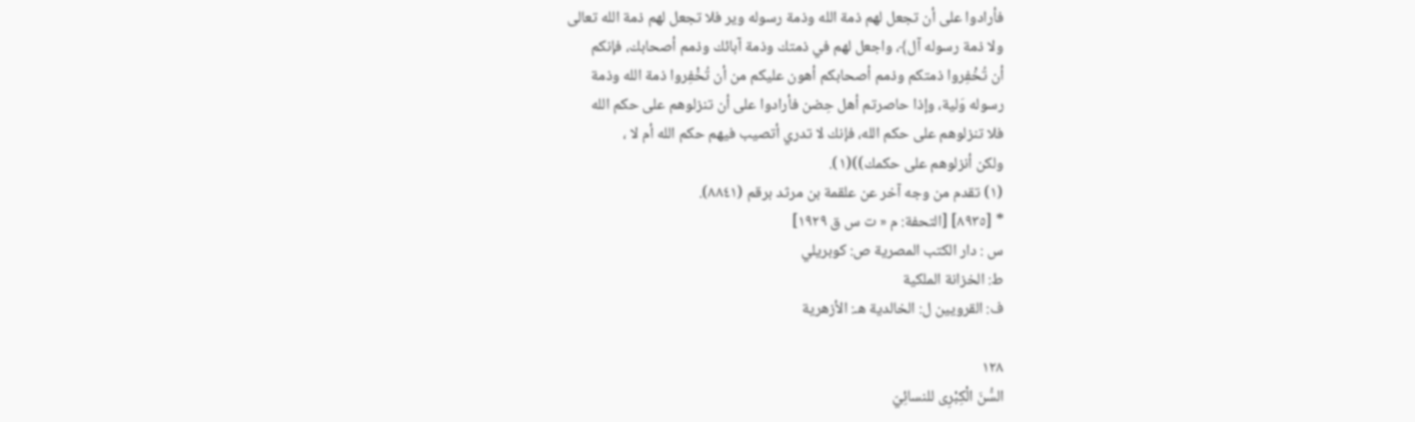فأرادوا على أن تجعل لهم ذمة الله وذمة رسوله وير فلا تجعل لهم ذمة الله تعالى
ولا ذمة رسوله آل﴾، واجعل لهم في ذمتك وذمة آبائك وذمم أصحابك، فإنكم
أن تُخْفِروا ذمتكم وذمم أصحابكم أهون عليكم من أن تُخْفِروا ذمة الله وذمة
رسوله وَلية، وإذا حاصرتم أهل حِضن فأرادوا على أن تنزلوهم على حكم الله
فلا تنزلوهم على حكم الله، فإنك لا تدري أتصيب فيهم حكم الله أم لا ،
ولكن أنزلوهم على حكمك))(١).
(١) تقدم من وجه آخر عن علقمة بن مرثد برقم (٨٨٤١).
* [٨٩٣٥] [التحفة: م « ت س ق ١٩٢٩]
س : دار الكتب المصرية ص: كوبريلي
ط: الخزانة الملكية
ف: القرويين ل: الخالدية هـ: الأزهرية

١٢٨
السُّنَ الْكِبْرِى للنسائِيّ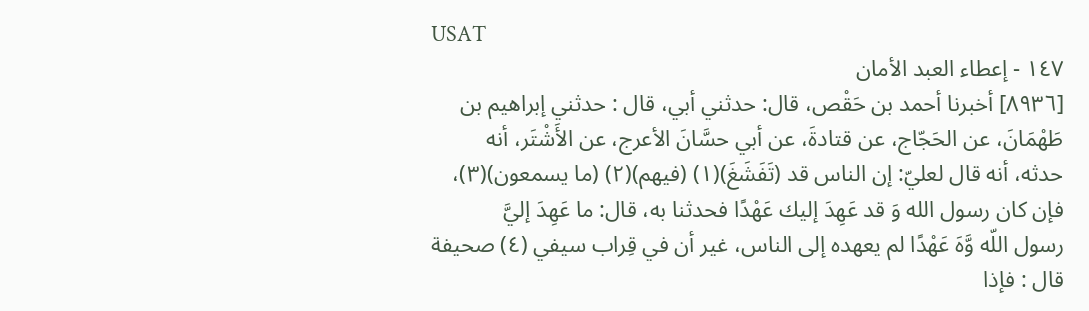USAT
١٤٧ - إعطاء العبد الأمان
[٨٩٣٦] أخبرنا أحمد بن حَقْص، قال: حدثني أبي، قال : حدثني إبراهيم بن
طَهْمَانَ، عن الحَجّاج، عن قتادةَ، عن أبي حسَّانَ الأعرج، عن الأَشْتَر، أنه
حدثه، أنه قال لعليّ: إن الناس قد (تَفَشَغَ)(١) (فيهم)(٢) (ما يسمعون)(٣)،
فإن كان رسول الله وَ قد عَهِدَ إليك عَهْدًا فحدثنا به، قال: ما عَهِدَ إليَّ
رسول اللّه وَّهَ عَهْدًا لم يعهده إلى الناس، غير أن في قِراب سيفي (٤) صحيفة
قال : فإذا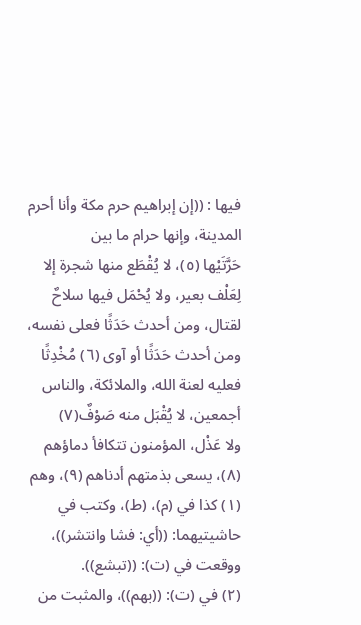فيها : ((إن إبراهيم حرم مكة وأنا أحرم المدينة، وإنها حرام ما بين
حَرَّتَيْها (٥)، لا يُقْطَع منها شجرة إلا لِعَلْف بعير، ولا يُحْمَل فيها سلاحٌ
لقتال، ومن أحدث حَدَثًا فعلى نفسه، ومن أحدث حَدَثًا أو آوى (٦) مُخْدِثًا
فعليه لعنة الله، والملائكة، والناس أجمعين، لا يُقْبَل منه صَوْفٌ(٧)
ولا عَذْل، المؤمنون تتكافأ دماؤهم (٨)، يسعى بذمتهم أدناهم (٩)، وهم
(١) كذا في (م)، (ط)، وكتب في حاشيتيهما: ((أي: فشا وانتشر))، ووقعت في (ت): ((تبشع)).
(٢) في (ت): ((بهم))، والمثبت من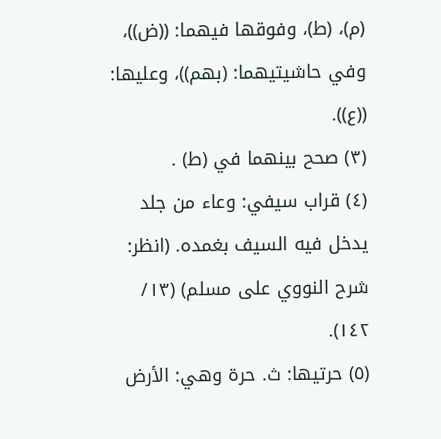(م)، (ط)، وفوقها فيهما: ((ض))، وفي حاشيتيهما: (بهم))، وعليها: ((ع)).
(٣) صحح بينهما في (ط) .
(٤) قراب سيفي: وعاء من جلد يدخل فيه السيف بغمده. (انظر: شرح النووي على مسلم) (١٣/ ١٤٢).
(٥) حرتيها: ث. حرة وهي: الأرض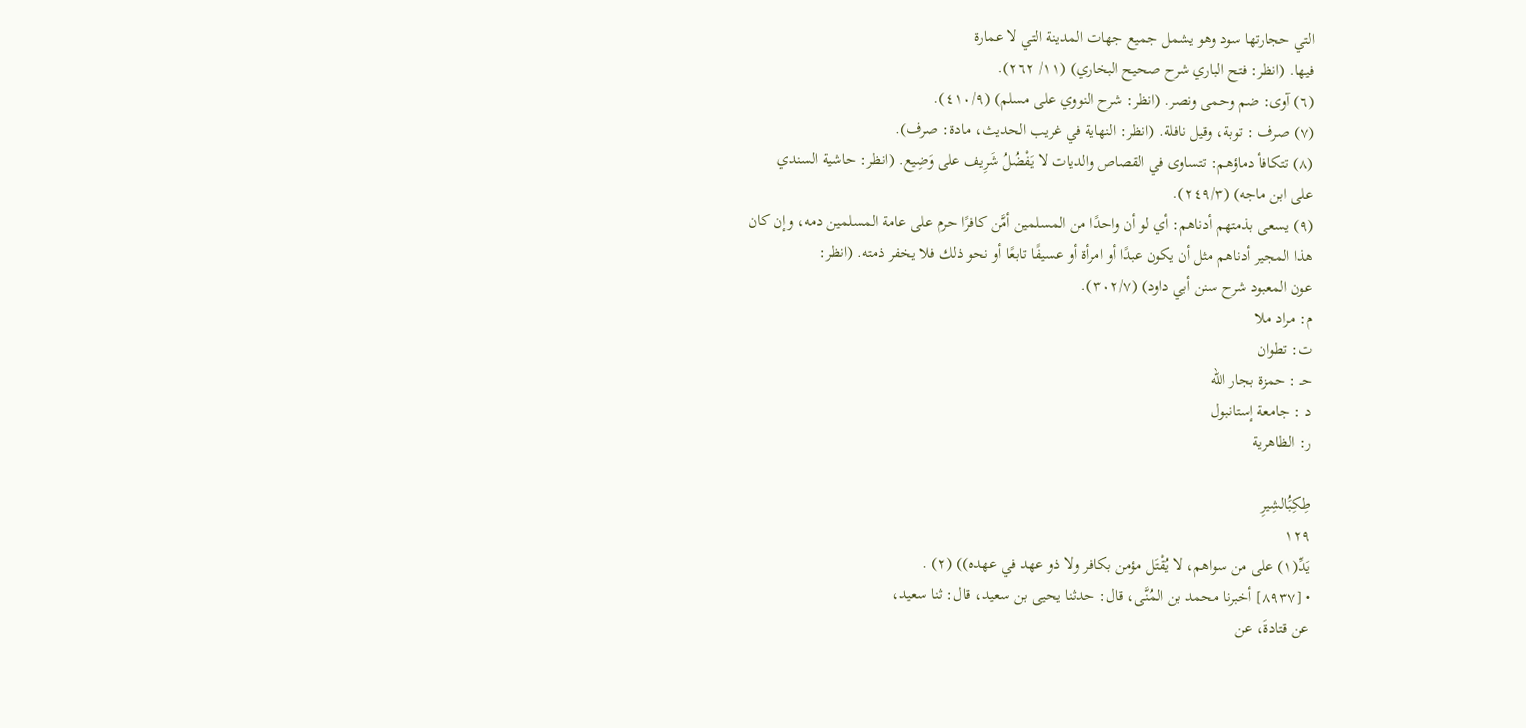التي حجارتها سود وهو يشمل جميع جهات المدينة التي لا عمارة
فيها. (انظر: فتح الباري شرح صحيح البخاري) (١١/ ٢٦٢).
(٦) آوى: ضم وحمى ونصر. (انظر: شرح النووي على مسلم) (٤١٠/٩).
(٧) صرف : توبة، وقيل نافلة. (انظر: النهاية في غريب الحديث، مادة: صرف).
(٨) تتكافأ دماؤهم: تتساوى في القصاص والديات لا يَفْضُلُ شَرِيف على وَضِيع. (انظر: حاشية السندي
على ابن ماجه) (٢٤٩/٣).
(٩) يسعى بذمتهم أدناهم: أي لو أن واحدًا من المسلمين أمَّن كافرًا حرم على عامة المسلمين دمه، وإن كان
هذا المجير أدناهم مثل أن يكون عبدًا أو امرأة أو عسيفًا تابعًا أو نحو ذلك فلا يخفر ذمته. (انظر:
عون المعبود شرح سنن أبي داود) (٣٠٢/٧).
م: مراد ملا
ت: تطوان
حـ : حمزة بجار الله
د : جامعة إستانبول
ر: الظاهرية

طِكِبَُالشِيرِ
١٢٩
يَدِّ(١) على من سواهم، لا يُقْتَل مؤمن بكافر ولا ذو عهد في عهده)) (٢) .
• [٨٩٣٧] أخبرنا محمد بن المُنَّى، قال: حدثنا يحيى بن سعيد، قال: ثنا سعيد،
عن قتادةَ، عن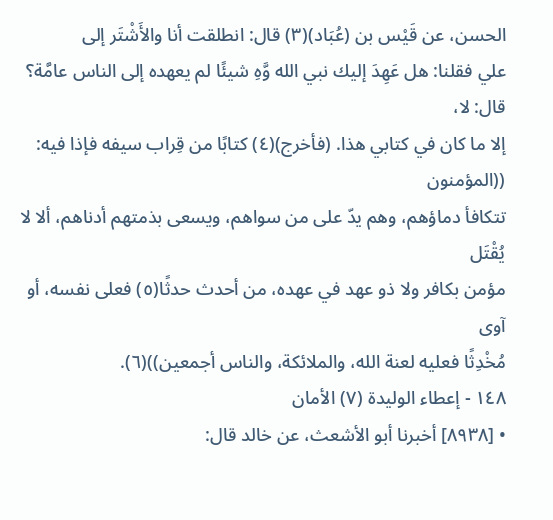الحسن، عن قَيْس بن (عُبَاد)(٣) قال: انطلقت أنا والأَشْتَر إلى
علي فقلنا: هل عَهِدَ إليك نبي الله وَّهِ شيئًا لم يعهده إلى الناس عامَّة؟ قال: لا،
إلا ما كان في كتابي هذا. (فأخرج)(٤) كتابًا من قِراب سيفه فإذا فيه: ((المؤمنون
تتكافأ دماؤهم، وهم يدّ على من سواهم، ويسعى بذمتهم أدناهم، ألا لا يُقْتَل
مؤمن بکافر ولا ذو عهد في عهده، من أحدث حدثًا(٥) فعلى نفسه، أو آوى
مُخْدِثًا فعليه لعنة الله، والملائكة، والناس أجمعين))(٦).
١٤٨ - إعطاء الوليدة (٧) الأمان
• [٨٩٣٨] أخبرنا أبو الأشعث، عن خالد قال: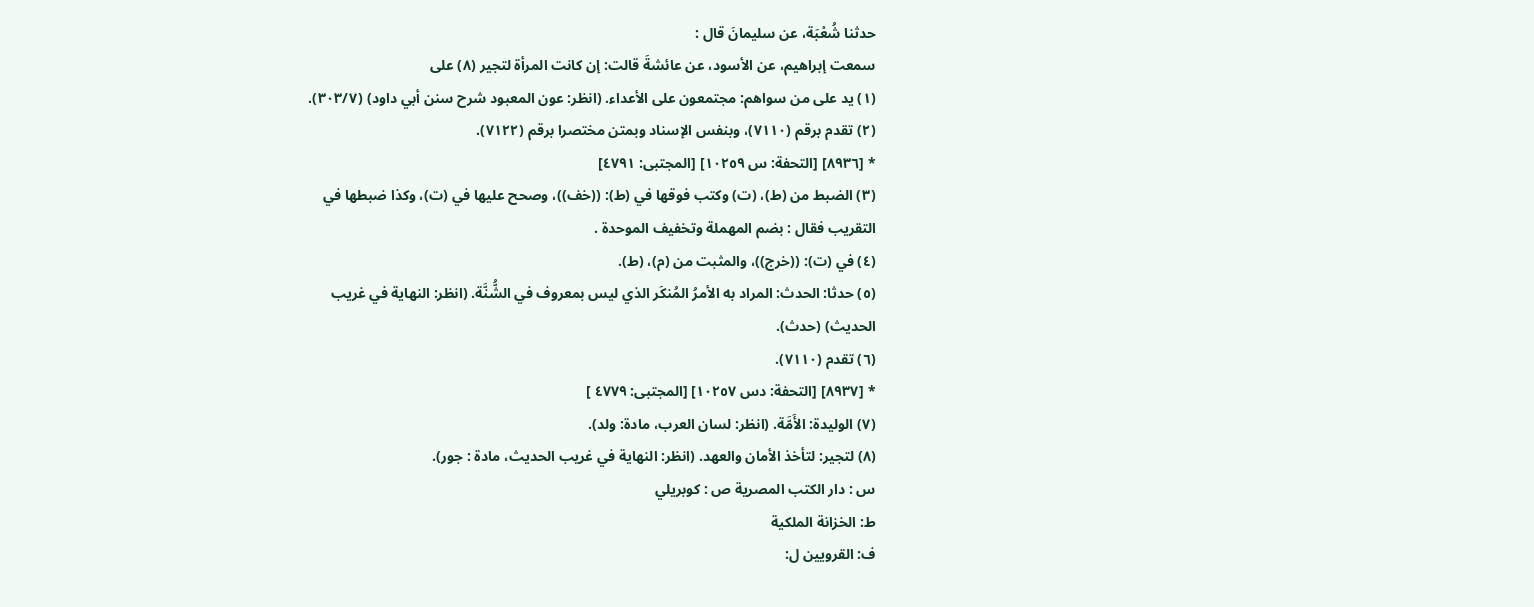حدثنا شُعْبَة، عن سليمانَ قال :
سمعت إبراهيم، عن الأسود، عن عائشةَ قالت: إن كانت المرأة لتجير (٨) على
(١) يد على من سواهم: مجتمعون على الأعداء. (انظر: عون المعبود شرح سنن أبي داود) (٣٠٣/٧).
(٢) تقدم برقم (٧١١٠)، وبنفس الإسناد وبمتن مختصرا برقم (٧١٢٢).
* [٨٩٣٦] [التحفة: س ١٠٢٥٩] [المجتبى: ٤٧٩١]
(٣) الضبط من (ط)، (ت) وكتب فوقها في (ط): ((خف))، وصحح عليها في (ت)، وكذا ضبطها في
التقريب فقال : بضم المهملة وتخفيف الموحدة .
(٤) في (ت): ((خرج))، والمثبت من (م)، (ط).
(٥) حدثا: الحدث: المراد به الأمرُ المُنكَر الذي ليس بمعروف في الشُّنَّة. (انظر: النهاية في غريب
الحدیث) (حدث).
(٦) تقدم (٧١١٠).
* [٨٩٣٧] [التحفة: دس ١٠٢٥٧] [المجتبى: ٤٧٧٩ ]
(٧) الوليدة: الأَمَّة. (انظر: لسان العرب، مادة: ولد).
(٨) لتجير: لتأخذ الأمان والعهد. (انظر: النهاية في غريب الحديث، مادة : جور).
س : دار الكتب المصرية ص : كوبريلي
ط: الخزانة الملكية
ف: القرويين ل: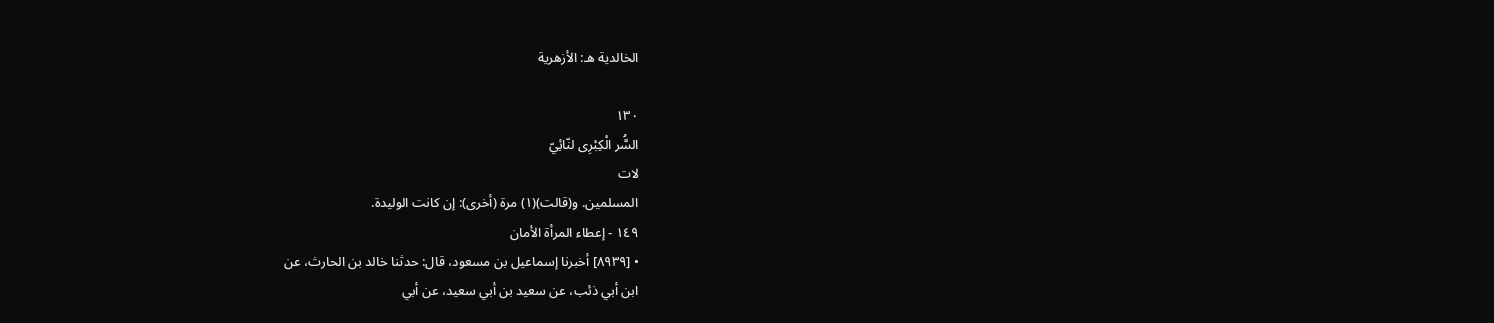الخالدية هـ: الأزهرية

١٣٠
السَُّر الْكِبْرِى لنّائِيّ
لات
المسلمين. و(قالت)(١) مرة (أخرى): إن كانت الوليدة.
١٤٩ - إعطاء المرأة الأمان
• [٨٩٣٩] أخبرنا إسماعيل بن مسعود، قال: حدثنا خالد بن الحارث، عن
ابن أبي ذئب، عن سعيد بن أبي سعيد، عن أبي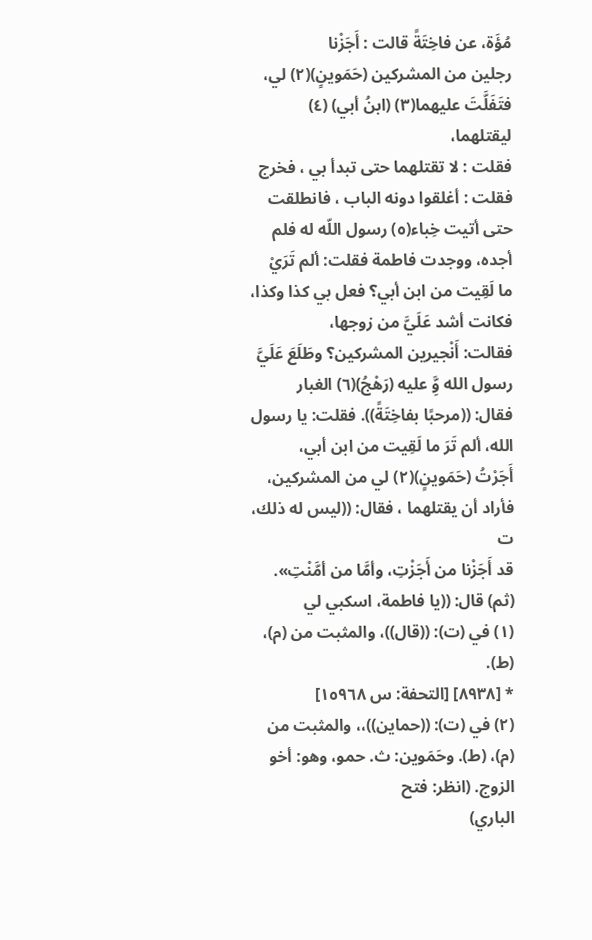مُؤَة، عن فاخِتَةً قالت : أَجَزْنا
رجلين من المشركين (حَمَوينٍ)(٢) لي، فتَفَلَّتَ عليهما(٣) (ابنُ أبي) (٤) ليقتلهما،
فقلت : لا تقتلهما حتى تبدأ بي ، فخرج فقلت : أغلقوا دونه الباب ، فانطلقت
حتى أتيت خِباء(٥) رسول اللّه له فلم أجده، ووجدت فاطمة فقلت: ألم تَرَيْ
ما لَقِيت من ابن أبي؟ فعل بي كذا وكذا، فكانت أشد عَلَيَّ من زوجها،
فقالت: أَنْجيرين المشركين؟ وطَلَعَ عَلَيَّ رسول الله وَِّ عليه (رَهْجُ)(٦) الغبار
فقال: ((مرحبًا بفاخِتَةً)). فقلت: يا رسول الله، ألم تَرَ ما لَقِيت من ابن أبي،
أَجَرْتُ (حَمَوينٍ)(٢) لي من المشركين، فأراد أن يقتلهما ، فقال: ((ليس له ذلك،
ت
قد أَجَزْنا من أَجَزْتِ، وأمَّا من أمَّنْتِ». (ثم) قال: ((يا فاطمة، اسكبي لي
(١) في (ت): ((قال))، والمثبت من (م)، (ط).
* [٨٩٣٨] [التحفة: س ١٥٩٦٨]
(٢) في (ت): ((حماين))،، والمثبت من (م)، (ط). وحَمَوين: ث. حمو، وهو: أخو الزوج. (انظر: فتح
الباري)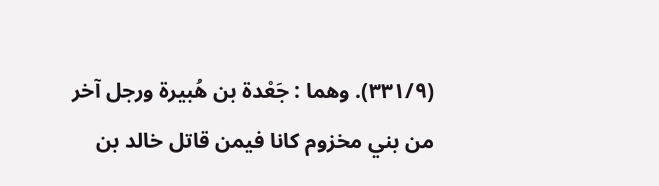(٣٣١/٩). وهما : جَعْدة بن هُبيرة ورجل آخر من بني مخزوم كانا فيمن قاتل خالد بن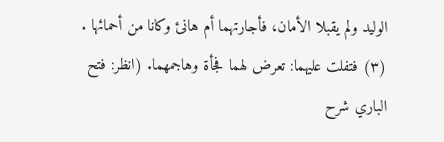الوليد ولم يقبلا الأمان، فأجارتهما أم هانئ وكانا من أحمائها .
(٣) فتفلت عليهما: تعرض لهما فجأة وهاجمهما. (انظر: فتح الباري شرح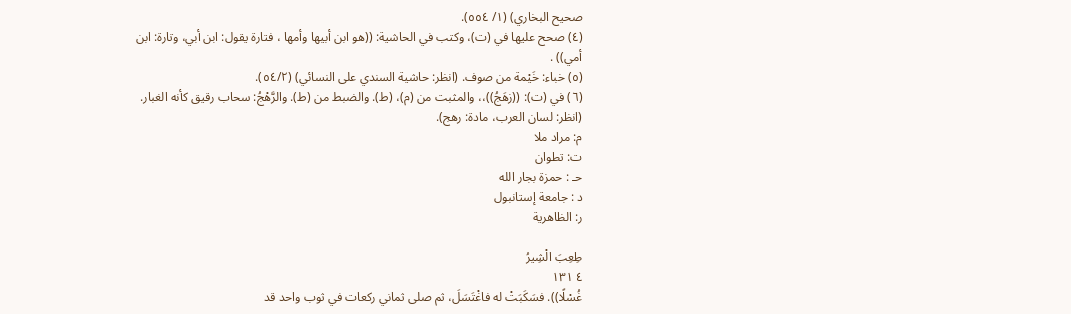صحيح البخاري) (١/ ٥٥٤).
(٤) صحح عليها في (ت)، وكتب في الحاشية: ((هو ابن أبيها وأمها ، فتارة يقول: ابن أبي، وتارة: ابن أمي)) .
(٥) خباء: خَيْمة من صوف. (انظر: حاشية السندي على النسائي) (٥٤/٢).
(٦) في (ت): ((زهَجُ))،، والمثبت من (م)، (ط). والضبط من (ط). والرَّهْجُ: سحاب رقيق كأنه الغبار.
(انظر: لسان العرب، مادة: رهج).
م: مراد ملا
ت: تطوان
حـ : حمزة بجار الله
د : جامعة إستانبول
ر: الظاهرية

طِعِبَ الْشِيرُ
٤ ١٣١
غُسْلًا)). فسَكَبَتْ له فاغْتَسَلَ، ثم صلى ثماني ركعات في ثوب واحد قد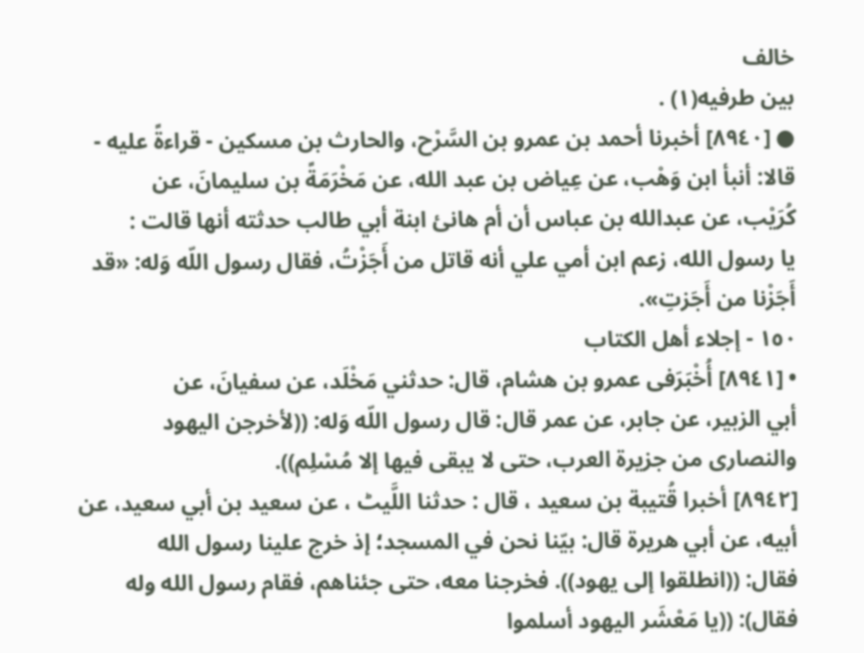خالف
بین طرفیه(١) .
● [٨٩٤٠] أخبرنا أحمد بن عمرو بن السَّرْح، والحارث بن مسكين - قراءةً عليه -
قالا: أنبأ ابن وَهْب، عن عِياض بن عبد الله، عن مَخْرَمَةً بن سليمانَ، عن
كُرَيْب، عن عبدالله بن عباس أن أم هانئ ابنة أبي طالب حدثته أنها قالت :
يا رسول الله، زعم ابن أمي علي أنه قاتل من أَجَزْتُ، فقال رسول اللّه وَله: «قد
أَجَزْنا من أَجَزتِ».
١٥٠ - إجلاء أهل الكتاب
• [٨٩٤١] أُخْبَرَفى عمرو بن هشام، قال: حدثني مَخْلَد، عن سفيانَ، عن
أبي الزبير، عن جابر، عن عمر قال: قال رسول اللّه وَله: ((لأخرجن اليهود
والنصارى من جزيرة العرب، حتى لا يبقى فيها إلا مُسْلِم)).
[٨٩٤٢] أخبرا قُتیبة بن سعید ، قال : حدثنا اللَّیٹ ، عن سعید بن أبي سعيد، عن
أبيه، عن أبي هريرة قال: بيّنا نحن في المسجد؛ إذ خرج علينا رسول الله
فقال: ((انطلقوا إلى يهود)). فخرجنا معه، حتى جئناهم، فقام رسول الله وله
فقال): ((يا مَعْشَر اليهود أسلموا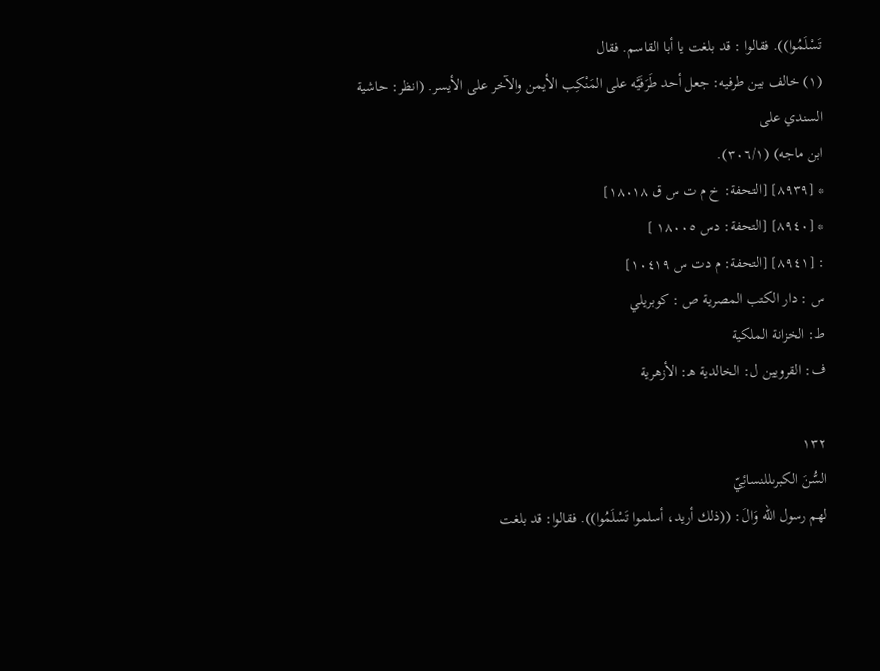تَسْلَمُوا)). فقالوا : قد بلغت يا أبا القاسم. فقال
(١) خالف بين طرفيه: جعل أحد طَرَفَيَّه على المَنْكِب الأيمن والآخر على الأيسر. (انظر: حاشية السندي على
ابن ماجه) (٣٠٦/١).
* [٨٩٣٩] [التحفة: خ م ت س ق ١٨٠١٨]
* [٨٩٤٠] [التحفة: دس ١٨٠٠٥ ]
: [٨٩٤١] [التحفة: م دت س ١٠٤١٩]
س : دار الكتب المصرية ص : كوبريلي
ط: الخزانة الملكية
ف: القرويين ل: الخالدية هـ: الأزهرية

١٣٢
السُّنَ الكبرىللنسائِيّ
لهم رسول اللّه وَالَ: ((ذلك أريد، أسلموا تَسْلَمُوا)). فقالوا: قد بلغت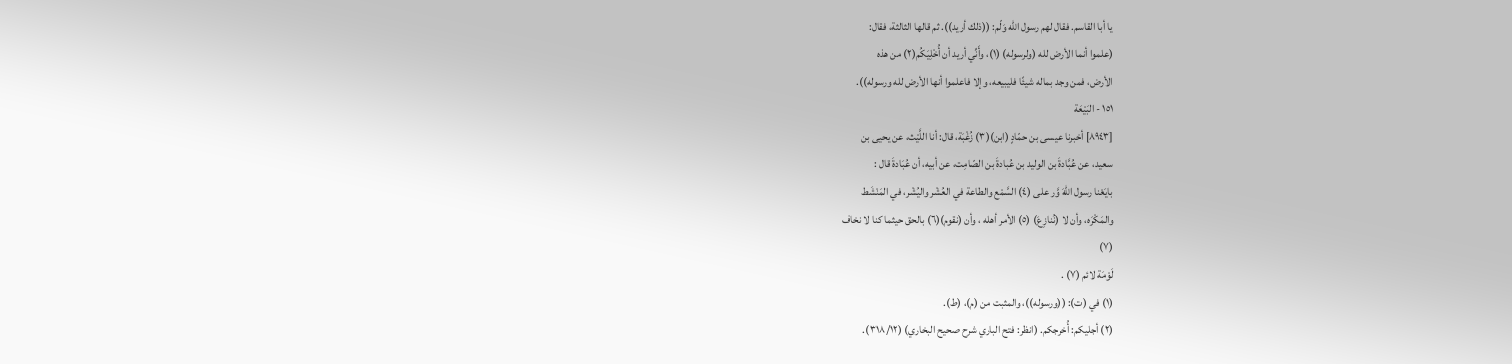يا أبا القاسم. فقال لهم رسول اللّه وَلّم: ((ذلك أريد)). ثم قالها الثالثة، فقال:
(علموا أنما الأرض لله (ولرسوله) (١)، وأَنِّي أريد أن أُخْلِيَكُم(٢) من هذه
الأرض، فمن وجد بماله شيئًا فليبيعه، وإلا فاعلموا أنها الأرض لله ورسوله)).
١٥١ - البَيْعَة
[٨٩٤٣] أخبرنا عيسى بن حمّادٍ (ابن)(٣) زُغْبَة، قال: أنا اللَّيْث، عن يحيى بن
سعيد، عن عُبَّادةَ بن الوليد بن عُبادةَ بن الصّامِت، عن أبيه، أن عُبَادةَ قال :
بايَعْنا رسول اللهَ وَّر على (٤) السَّمْع والطاعة في العُشْر واليُشْر، في المَنْشَط
والمَكْرَه، وأن لا (نُنازِعَ) (٥) الأمر أهله ، وأن (نقوم)(٦) بالحق حيثما كنا لا نخاف
(٧)
لَوْمَة لائم (٧) .
(١) في (ت): ((ورسوله))، والمثبت من (م)، (ط).
(٢) أجليكم: أُخرجكم. (انظر: فتح الباري شرح صحيح البخاري) (٣١٨/١٢).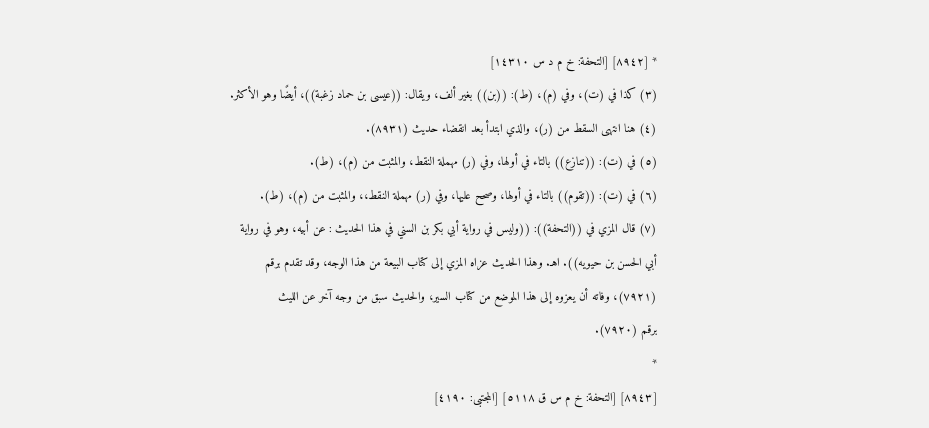* [٨٩٤٢] [التحفة: خ م د س ١٤٣١٠]
(٣) كذا في (ت)، وفي (م)، (ط): ((بن)) بغير ألف، ويقال: ((عيسى بن حماد زغبة))، أيضًا وهو الأكثر.
(٤) هنا انتهى السقط من (ر)، والذي ابتدأ بعد انقضاء حديث (٨٩٣١).
(٥) في (ت): ((تنازع)) بالتاء في أولها، وفي (ر) مهملة النقط، والمثبت من (م)، (ط).
(٦) في (ت): ((تقوم)) بالتاء في أولها، وصحح عليها، وفي (ر) مهملة النقط،، والمثبت من (م)، (ط).
(٧) قال المزي في ((التحفة)): ((وليس في رواية أبي بكر بن السني في هذا الحديث : عن أبيه، وهو في رواية
أبي الحسن بن حيويه)). اهـ. وهذا الحديث عزاه المزي إلى كتاب البيعة من هذا الوجه، وقد تقدم برقم
(٧٩٢١)، وفاته أن يعزوه إلى هذا الموضع من كتاب السير، والحديث سبق من وجه آخر عن الليث
برقم (٧٩٢٠).
*
[٨٩٤٣] [التحفة: خ م س ق ٥١١٨] [المجتبى: ٤١٩٠]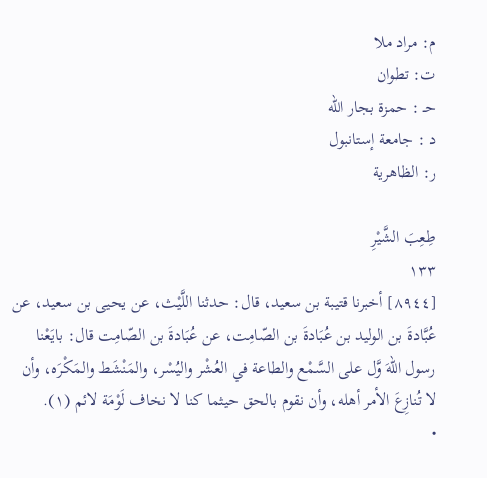م: مراد ملا
ت: تطوان
حـ : حمزة بجار الله
د : جامعة إستانبول
ر: الظاهرية

طِعِبَ الشَّيْرِ
١٣٣
[٨٩٤٤] أخبرنا قتيبة بن سعيد، قال: حدثنا اللَّيْث، عن يحيى بن سعيد، عن
عُبَّادةَ بن الوليد بن عُبَادةَ بن الصّامِت، عن عُبَادةَ بن الصّامِت قال: بايَعْنا
رسول اللّهَ وَّل على السَّمْع والطاعة في العُشْر واليُسْر، والمَنْشَط والمَكْرَه، وأن
لا تُنازِعَ الأمر أهله، وأن نقوم بالحق حيثما كنا لا نخاف لَوْمَة لائم (١).
•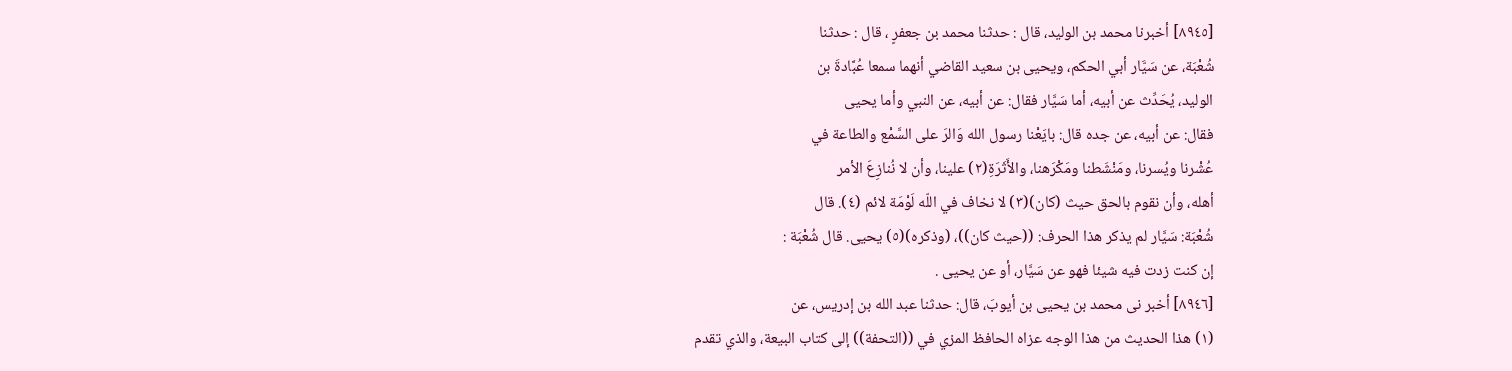[٨٩٤٥] أخبرنا محمد بن الوليد، قال : حدثنا محمد بن جعفرٍ ، قال : حدثنا
شُعْبَة، عن سَيَّار أبي الحكم، ويحيى بن سعيد القاضي أنهما سمعا عُبَّادةَ بن
الوليد، يُحَدِّث عن أبيه، أما سَيَّار فقال: عن أبيه، عن النبي وأما يحيى
فقال: عن أبيه، عن جده قال: بايَعْنا رسول الله وَالرَ على السَّمْع والطاعة في
عُشْرنا ويُسرنا، ومَنْشَطنا ومَكْرَهنا، والأَثَرَةِ(٢) علينا، وأن لا نُنازِعَ الأمر
أهله، وأن نقوم بالحق حيث (كان)(٣) لا نخاف في اللّه لَوْمَة لائم (٤). قال
شُعْبَة: سَيَّار لم يذكر هذا الحرف: ((حيث كان))، (وذكره)(٥) يحيى. قال شُعْبَة :
إن کنت زدت فیه شیئا فهو عن سَیَّار، أو عن یحیی .
[٨٩٤٦] أخبر نى محمد بن يحيى بن أيوبَ، قال: حدثنا عبد الله بن إدريس، عن
(١) هذا الحديث من هذا الوجه عزاه الحافظ المزي في ((التحفة)) إلى كتاب البيعة، والذي تقدم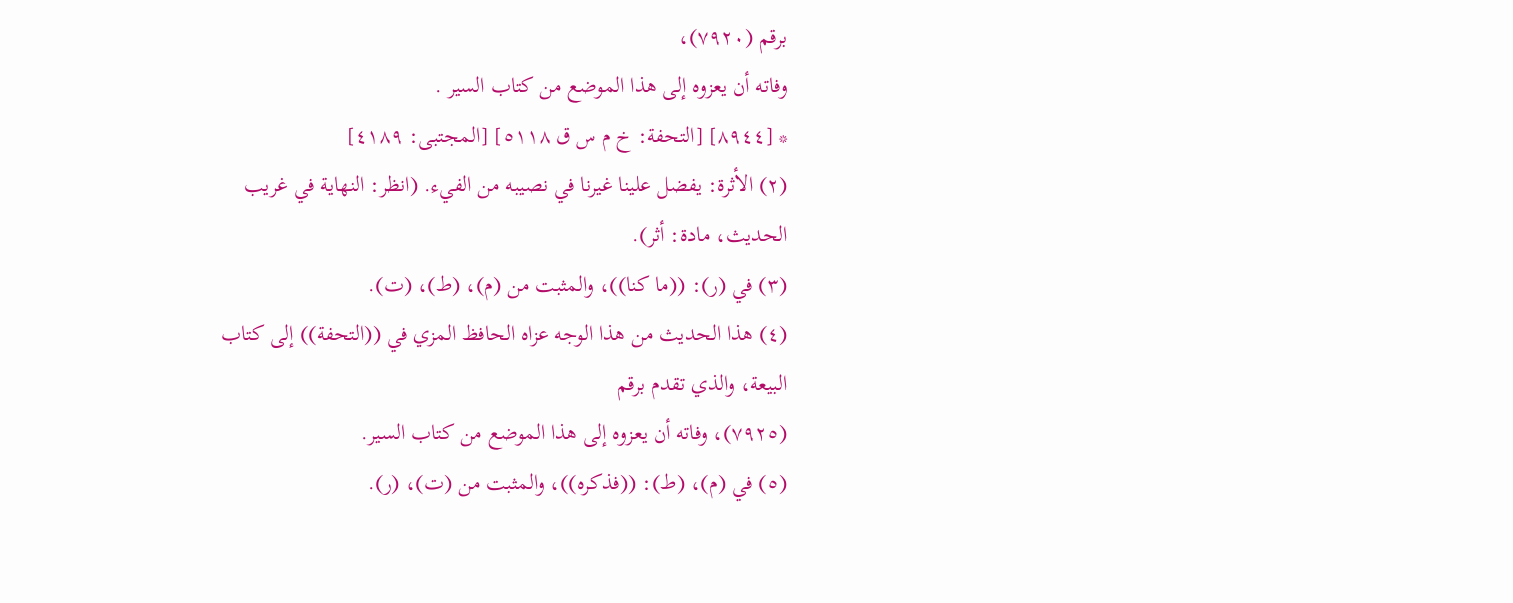برقم (٧٩٢٠)،
وفاته أن يعزوه إلى هذا الموضع من كتاب السير .
* [٨٩٤٤] [التحفة: خ م س ق ٥١١٨] [المجتبى: ٤١٨٩]
(٢) الأثرة: يفضل علينا غيرنا في نصيبه من الفيء. (انظر: النهاية في غريب الحديث، مادة: أثر).
(٣) في (ر): ((ما كنا))، والمثبت من (م)، (ط)، (ت).
(٤) هذا الحديث من هذا الوجه عزاه الحافظ المزي في ((التحفة)) إلى كتاب البيعة، والذي تقدم برقم
(٧٩٢٥)، وفاته أن يعزوه إلى هذا الموضع من كتاب السير.
(٥) في (م)، (ط): ((فذكره))، والمثبت من (ت)، (ر).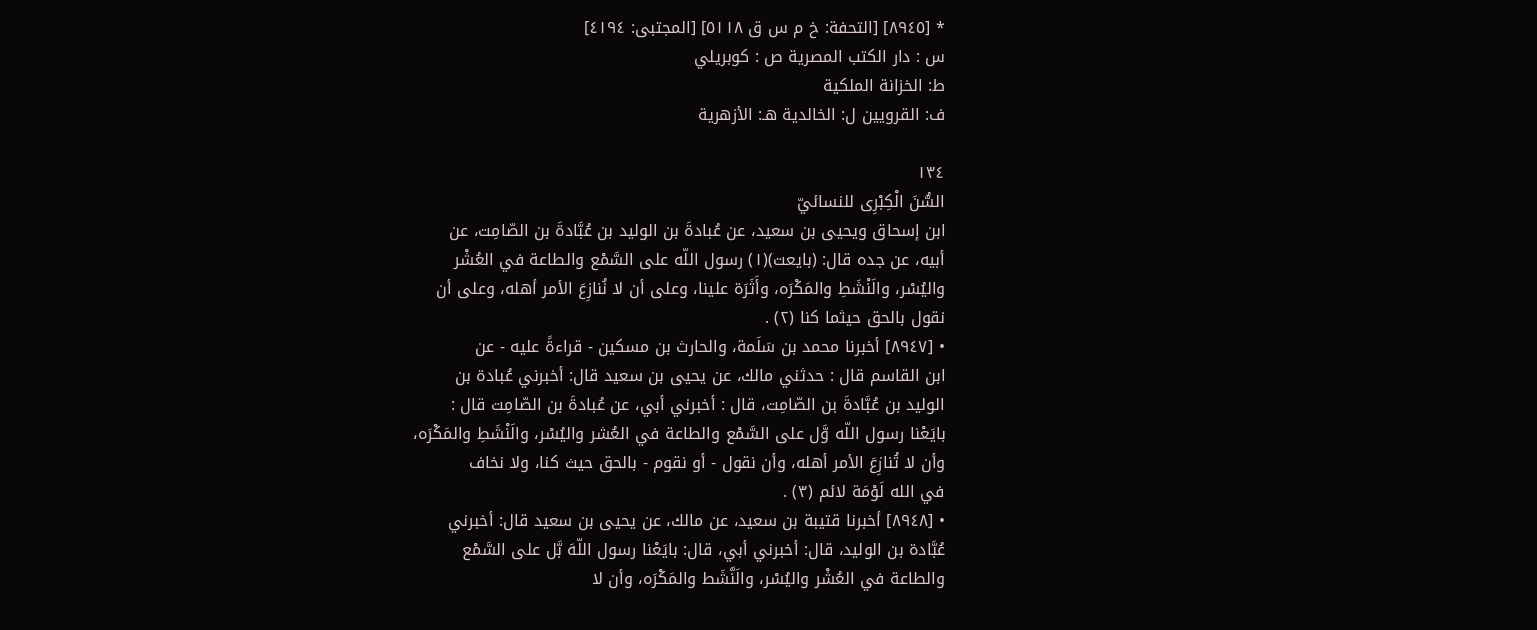* [٨٩٤٥] [التحفة: خ م س ق ٥١١٨] [المجتبى: ٤١٩٤]
س : دار الكتب المصرية ص : كوبريلي
ط: الخزانة الملكية
ف: القرويين ل: الخالدية هـ: الأزهرية

١٣٤
السُّنَ الْكِبْرِى للنسائيّ
ابن إسحاق ويحيى بن سعيد، عن عُبادةَ بن الوليد بن عُبَّادةَ بن الصّامِت، عن
أبيه، عن جده قال: (بايعت)(١) رسول اللّه على السَّمْع والطاعة في العُشْر
واليُسْر، والَنْشَطِ والمَكْرَه، وأَثَرَة علينا، وعلى أن لا نُنازِعَ الأمر أهله، وعلى أن
نقول بالحق حيثما كنا (٢) .
• [٨٩٤٧] أخبرنا محمد بن سَلَمة، والحارث بن مسكين - قراءةً عليه - عن
ابن القاسم قال : حدثني مالك، عن يحيى بن سعيد قال: أخبرني عُبادة بن
الوليد بن عُبَّادةَ بن الصّامِت، قال : أخبرني أبي، عن عُبادةَ بن الصّامِت قال :
بايَعْنا رسول اللّه وَّل على السَّمْع والطاعة في العُشر واليُسْر، والَنْشَطِ والمَكْرَه،
وأن لا تُنازِعَ الأمر أهله، وأن نقول - أو نقوم - بالحق حيث كنا، ولا نخاف
في الله لَوْمَة لائم (٣) .
• [٨٩٤٨] أخبرنا قتيبة بن سعيد، عن مالك، عن يحيى بن سعيد قال: أخبرني
عُبَّادة بن الوليد، قال: أخبرني أبي، قال: بايَعْنا رسول اللّهَ بَّل على السَّمْع
والطاعة في العُشْر واليُسْر، والَنَّشَط والمَكْرَه، وأن لا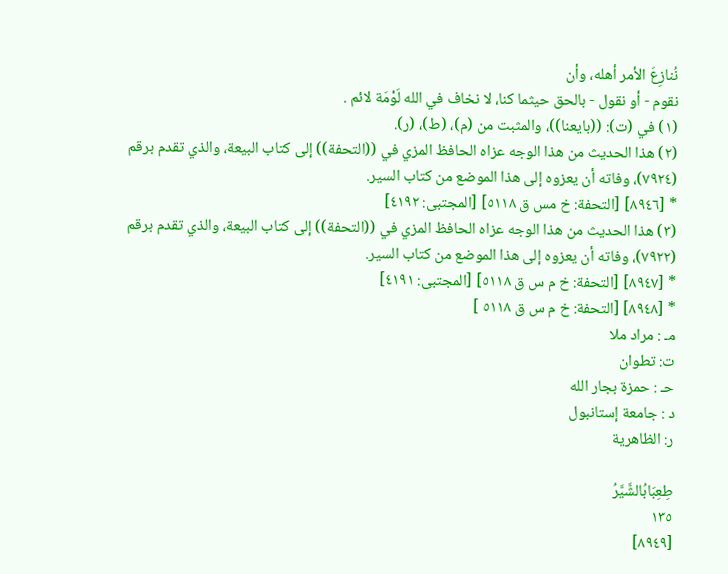نُنازِعَ الأمر أهله، وأن
نقوم - أو نقول - بالحق حيثما كنا، لا نخاف في الله لَوْمَة لائم .
(١) في (ت): ((بايعنا))، والمثبت من (م)، (ط)، (ر).
(٢) هذا الحديث من هذا الوجه عزاه الحافظ المزي في ((التحفة)) إلى كتاب البيعة، والذي تقدم برقم
(٧٩٢٤)، وفاته أن يعزوه إلى هذا الموضع من كتاب السير.
* [٨٩٤٦] [التحفة: خ مس ق ٥١١٨] [المجتبى: ٤١٩٢]
(٣) هذا الحديث من هذا الوجه عزاه الحافظ المزي في ((التحفة)) إلى كتاب البيعة، والذي تقدم برقم
(٧٩٢٢)، وفاته أن يعزوه إلى هذا الموضع من كتاب السير.
* [٨٩٤٧] [التحفة: خ م س ق ٥١١٨] [المجتبى: ٤١٩١]
* [٨٩٤٨] [التحفة: خ م س ق ٥١١٨ ]
مـ : مراد ملا
ت: تطوان
حـ : حمزة بجار الله
د : جامعة إستانبول
ر: الظاهرية

طِعِبَابُالشَّيَّرُ
١٣٥
[٨٩٤٩]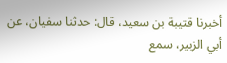أخبرنا قتيبة بن سعيد، قال: حدثنا سفيان، عن أبي الزبير، سمع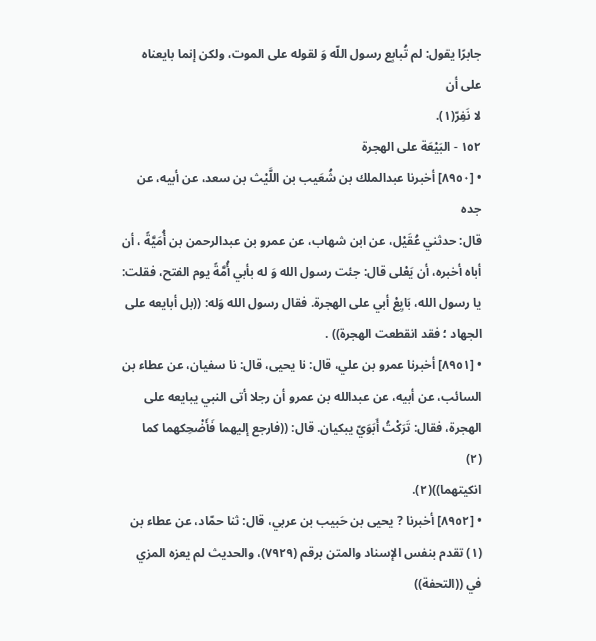جابرًا يقول: لم تُبابِع رسول اللّه وَ لقوله على الموت، ولكن إنما بايعناه على أن
لا نَفِرّ(١).
١٥٢ - البَيْعَة على الهجرة
• [٨٩٥٠] أخبرنا عبدالملك بن شُعَيب بن اللَّيْث بن سعد، عن أبيه، عن جده
قال: حدثني عُقَيْل، عن ابن شهاب، عن عمرو بن عبدالرحمن بن أُمَيَّةً ، أن
أباه أخبره، أن يَعْلى قال: جئت رسول الله وَ له بأبي أُمَّةً يوم الفتح، فقلت:
يا رسول الله، بَايِعْ أبي على الهجرة. فقال رسول الله وَله: ((بل أبايعه على
الجهاد ؛ فقد انقطعت الهجرة)) .
• [٨٩٥١] أخبرنا عمرو بن علي، قال: نا يحيى، قال: نا سفيان، عن عطاء بن
السائب، عن أبيه، عن عبدالله بن عمرو أن رجلا أتى النبي يبايعه على
الهجرة، فقال: تَرَكْتُ أَبَوَيّ يبكيان. قال: ((فارجع إليهما فَأَضْحِكهما كما
(٢)
انکیتھما))(٢).
• [٨٩٥٢] أخبرنا ? يحيى بن حَبيب بن عربي، قال: ثنا حمّاد، عن عطاء بن
(١) تقدم بنفس الإسناد والمتن برقم (٧٩٢٩)، والحديث لم يعزه المزي في ((التحفة))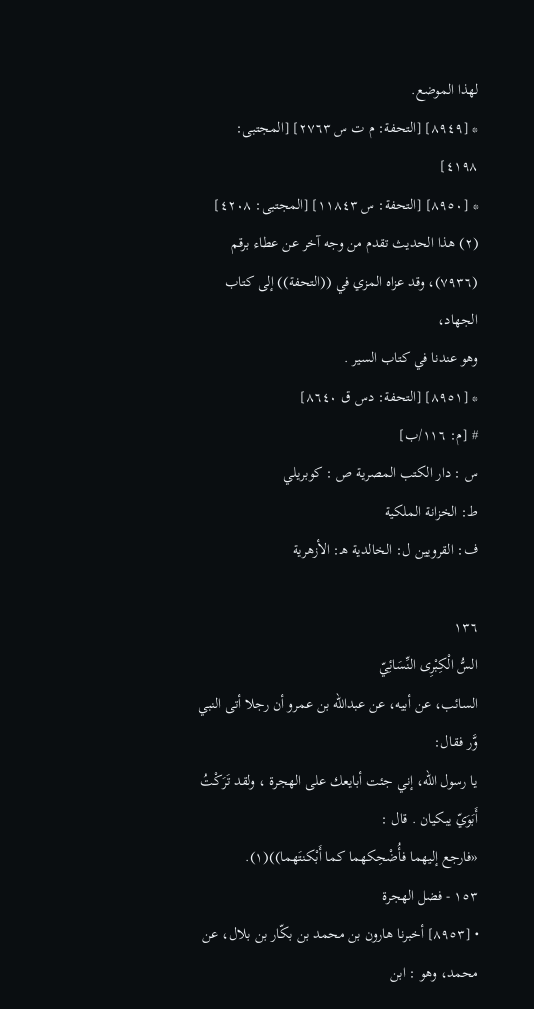لهذا الموضع.
* [٨٩٤٩] [التحفة: م ت س ٢٧٦٣] [المجتبى: ٤١٩٨]
* [٨٩٥٠] [التحفة: س ١١٨٤٣] [المجتبى: ٤٢٠٨]
(٢) هذا الحديث تقدم من وجه آخر عن عطاء برقم (٧٩٣٦)، وقد عزاه المزي في ((التحفة)) إلى كتاب الجهاد،
وهو عندنا في کتاب السیر .
* [٨٩٥١] [التحفة: دس ق ٨٦٤٠]
# [م: ١١٦/ب]
س : دار الكتب المصرية ص : كوبريلي
ط: الخزانة الملكية
ف: القرويين ل: الخالدية هـ: الأزهرية

١٣٦
السُّ الْكِبْرِى النِّسَائِيّ
السائب، عن أبيه، عن عبدالله بن عمرو أن رجلا أتى النبي وَّر فقال:
يا رسول الله، إني جئت أبايعك على الهجرة ، ولقد تَرَكْتُ أَبَوَيّ يبكيان . قال :
«فارجع إلیھما فأُضْحِکھما کما أَبْكنتَهما))(١).
١٥٣ - فضل الهجرة
• [٨٩٥٣] أخبرنا هارون بن محمد بن بكّار بن بلال، عن محمد، وهو : ابن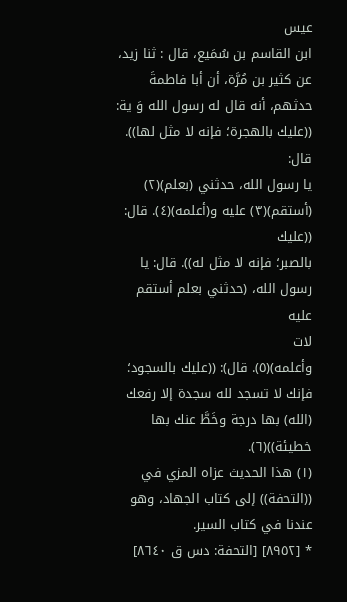عیس
ابن القاسم بن سُمَيع، قال : ثنا زيد، عن كثير بن مُرَّة، أن أبا فاطمةَ
حدثهم، أنه قال له رسول الله وَ ية: ((عليك بالهجرة؛ فإنه لا مثل لها)). قال:
يا رسول الله، حدثني (بعلم)(٢) (أستقم)(٣) عليه و(أعلمه)(٤). قال: ((عليك
بالصبر؛ فإنه لا مثل له)). قال: يا رسول الله، (حدثني بعلم أستقم عليه
لات
وأعلمه)(٥). قال): ((عليك بالسجود؛ فإنك لا تسجد لله سجدة إلا رفعك
(الله) بها درجة وخَطَّ عنك بها خطيئة))(٦).
(١) هذا الحديث عزاه المزي في ((التحفة)) إلى كتاب الجهاد، وهو عندنا في كتاب السير.
* [٨٩٥٢] [التحفة: دس ق ٨٦٤٠]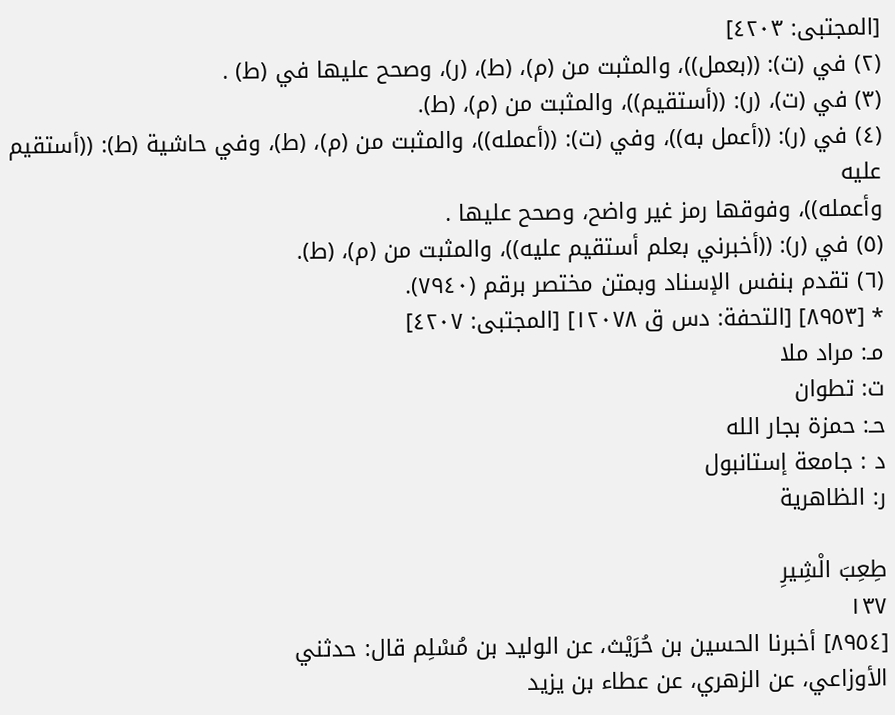[المجتبى: ٤٢٠٣]
(٢) في (ت): ((بعمل))، والمثبت من (م)، (ط)، (ر)، وصحح عليها في (ط) .
(٣) في (ت)، (ر): ((أستقيم))، والمثبت من (م)، (ط).
(٤) في (ر): ((أعمل به))، وفي (ت): ((أعمله))، والمثبت من (م)، (ط)، وفي حاشية (ط): ((أستقيم عليه
وأعمله))، وفوقها رمز غير واضح، وصحح عليها .
(٥) في (ر): ((أخبرني بعلم أستقيم عليه))، والمثبت من (م)، (ط).
(٦) تقدم بنفس الإسناد وبمتن مختصر برقم (٧٩٤٠).
* [٨٩٥٣] [التحفة: دس ق ١٢٠٧٨] [المجتبى: ٤٢٠٧]
مـ: مراد ملا
ت: تطوان
حـ: حمزة بجار الله
د : جامعة إستانبول
ر: الظاهرية

طِعِبَ الْشِيرِ
١٣٧
[٨٩٥٤] أخبرنا الحسين بن حُرَيْث، عن الوليد بن مُسْلِم قال: حدثني
الأوزاعي، عن الزهري، عن عطاء بن يزيد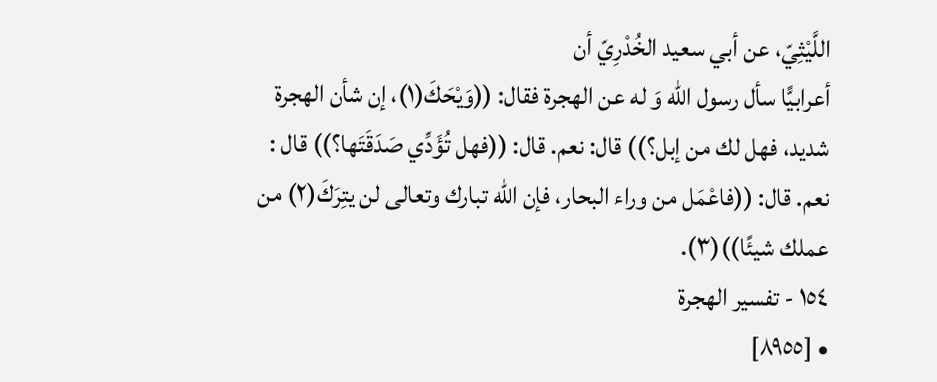اللَّيْثِيّ، عن أبي سعيد الخُدْرِيّ أن
أعرابيًّا سأل رسول الله وَ له عن الهجرة فقال: ((وَيْحَكَ(١)، إن شأن الهجرة
شديد، فهل لك من إبل؟)) قال: نعم. قال: ((فهل تُؤَدِّي صَدَقَتَها؟)) قال :
نعم. قال: ((فاعْمَل من وراء البحار، فإن الله تبارك وتعالى لن يتِرَكَ(٢) من
عملك شيئًا))(٣).
١٥٤ - تفسير الهجرة
• [٨٩٥٥]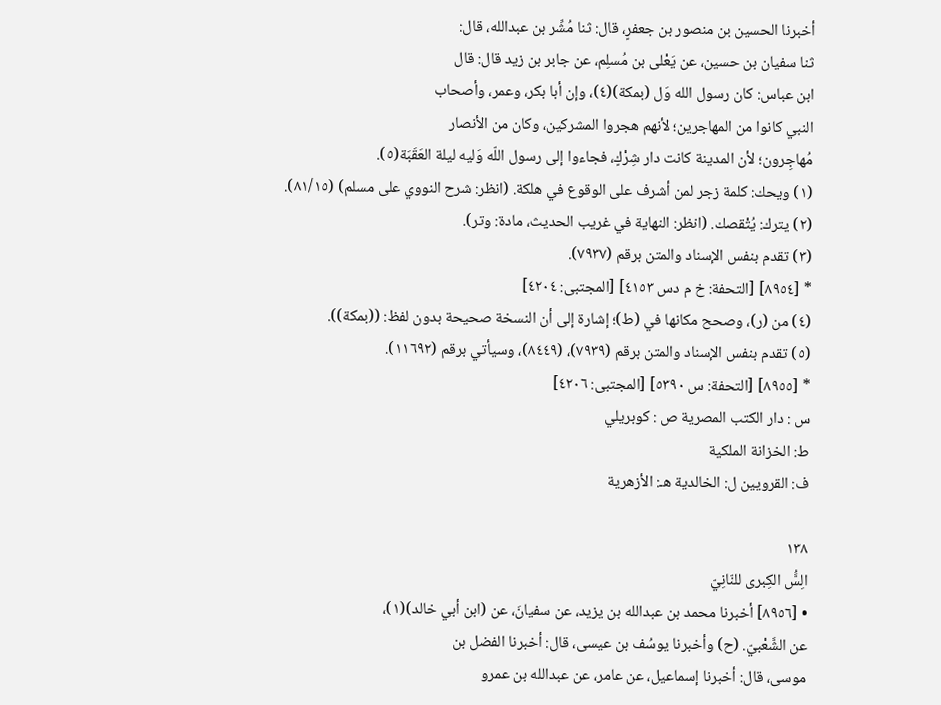أخبرنا الحسين بن منصور بن جعفرٍ، قال: ثنا مُشِّر بن عبدالله، قال:
ثنا سفيان بن حسين، عن يَعْلى بن مُسلِم، عن جابر بن زيد قال: قال
ابن عباس: كان رسول الله وَل (بمكة)(٤)، وإن أبا بكر، وعمر، وأصحاب
النبي كانوا من المهاجرين؛ لأنهم هجروا المشركين، وكان من الأنصار
مُهاجِرون؛ لأن المدينة كانت دار شِرْكٍ، فجاءوا إلى رسول اللّه وَليه ليلة العَقَبَة(٥).
(١) ويحك: كلمة زجر لمن أشرف على الوقوع في هلكة. (انظر: شرح النووي على مسلم) (٨١/١٥).
(٢) يترك: يُتْقصك. (انظر: النهاية في غريب الحديث، مادة: وتر).
(٣) تقدم بنفس الإسناد والمتن برقم (٧٩٣٧).
* [٨٩٥٤] [التحفة: خ م دس ٤١٥٣] [المجتبى: ٤٢٠٤]
(٤) من (ر)، وصحح مكانها في (ط)؛ إشارة إلى أن النسخة صحيحة بدون لفظ: ((بمكة)).
(٥) تقدم بنفس الإسناد والمتن برقم (٧٩٣٩)، (٨٤٤٩)، وسيأتي برقم (١١٦٩٢).
* [٨٩٥٥] [التحفة: س ٥٣٩٠] [المجتبى: ٤٢٠٦]
س : دار الكتب المصرية ص : كوبريلي
ط: الخزانة الملكية
ف: القرويين ل: الخالدية هـ: الأزهرية

١٣٨
الِسَُّ الكِبرى للنّانِيّ
• [٨٩٥٦] أخبرنا محمد بن عبدالله بن يزيد، عن سفيانَ، عن (ابن أبي خالد)(١)،
عن الشَّعْبيّ. (ح) وأخبرنا يوسُف بن عيسى، قال: أخبرنا الفضل بن
موسى، قال: أخبرنا إسماعيل، عن عامر، عن عبدالله بن عمرو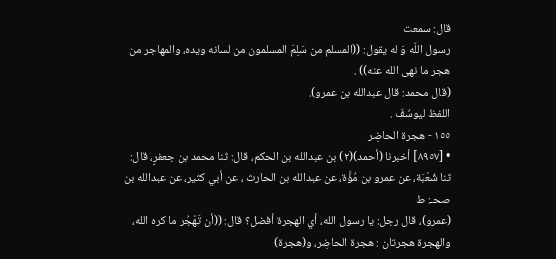قال: سمعت
رسول اللّه وَ له يقول: ((المسلم من سَلِمَ المسلمون من لسانه ويده، والمهاجر من
هجر ما نهى الله عنه)) .
(قال محمد: قال عبدالله بن عمرو).
اللفظ ليوسُفَ .
١٥٥ - هجرة الحاضِر
• [٨٩٥٧] أخبرنا (أحمد)(٢) بن عبدالله بن الحكم، قال: ثنا محمد بن جعفرٍ، قال:
ثنا شُعْبَة، عن عمرو بن مُؤَّة، عن عبدالله بن الحارث ، عن أبي كثير، عن عبدالله بن
صحـ: ط
(عمرو)، قال رجل: يا رسول الله، أي الهجرة أفضل؟ قال: ((أن تَهْجُر ما كره الله،
والهجرة هجرتان : هجرة الحاضِر، و(هجرة)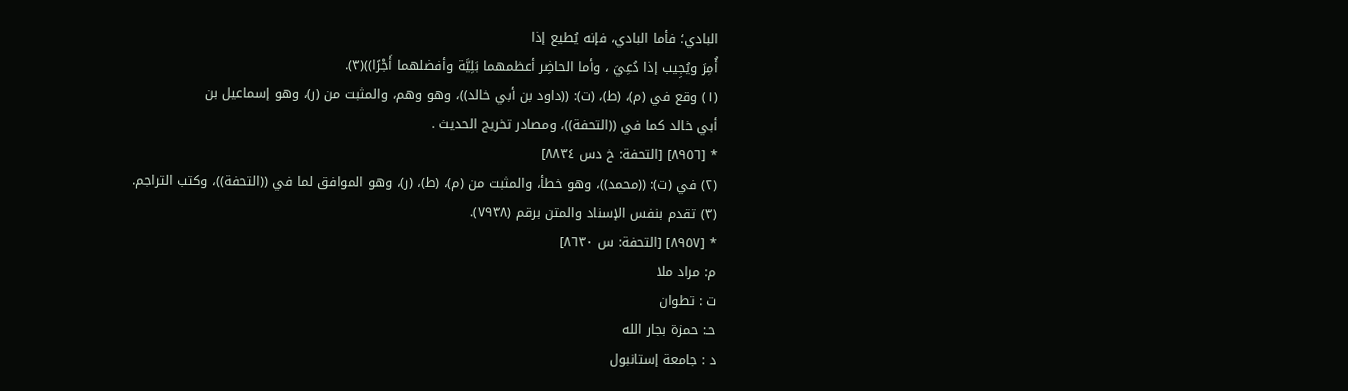البادي؛ فأما البادي، فإنه يُطیع إذا
أُمِرَ ويُجِيب إذا دُعِيَ ، وأما الحاضِر أعظمهما بَلِيَّة وأفضلهما أَجْرًا))(٣).
(١) وقع في (م)، (ط)، (ت): ((داود بن أبي خالد))، وهو وهم، والمثبت من (ر)، وهو إسماعيل بن
أبي خالد كما في ((التحفة))، ومصادر تخريج الحديث .
* [٨٩٥٦] [التحفة: خ دس ٨٨٣٤]
(٢) في (ت): ((محمد))، وهو خطأ، والمثبت من (م)، (ط)، (ر)، وهو الموافق لما في ((التحفة))، وكتب التراجم.
(٣) تقدم بنفس الإسناد والمتن برقم (٧٩٣٨).
* [٨٩٥٧] [التحفة: س ٨٦٣٠]
م: مراد ملا
ت : تطوان
حـ: حمزة بجار الله
د : جامعة إستانبول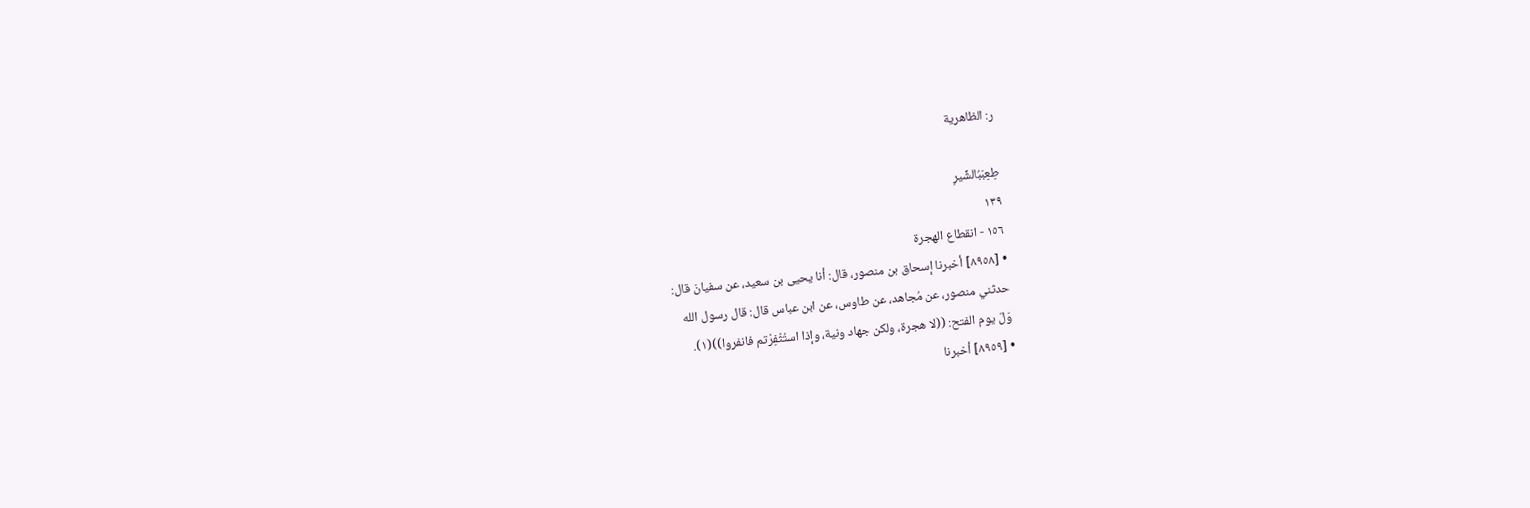ر: الظاهرية

طِعِبَبُالشِّيرِ
١٣٩
١٥٦ - انقطاع الهجرة
• [٨٩٥٨] أخبرنا إسحاق بن منصور، قال: أنا يحيى بن سعيد، عن سفيانَ قال:
حدثني منصور، عن مُجاهد، عن طاوس، عن ابن عباس قال: قال رسول الله
وَلّ يوم الفتح: ((لا هجرة، ولكن جهاد ونية، وإذا استُثْفِرْتم فانفروا))(١).
• [٨٩٥٩] أخبرنا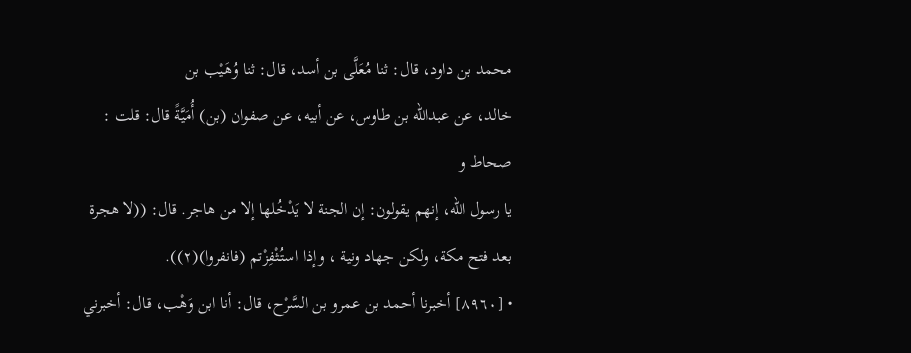محمد بن داود، قال: ثنا مُعَلَّى بن أسد، قال: ثنا وُهَيْب بن
خالد، عن عبدالله بن طاوس، عن أبيه، عن صفوان (بن) أُمَيَّةً قال: قلت :
صحاط و
يا رسول الله، إنهم يقولون: إن الجنة لا يَدْخُلها إلا من هاجر. قال: ((لا هجرة
بعد فتح مكة، ولكن جهاد ونية ، وإذا استُثْفِزْتم (فانفروا)(٢)).
• [٨٩٦٠] أخبرنا أحمد بن عمرو بن السَّرْح، قال: أنا ابن وَهْب، قال: أخبرني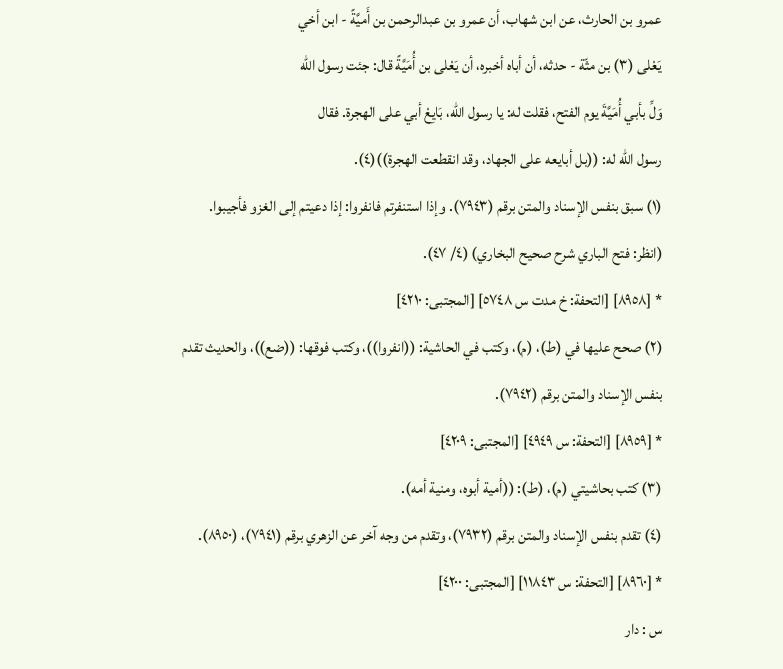عمرو بن الحارث، عن ابن شهاب، أن عمرو بن عبدالرحمن بن أَميَّةً - ابن أخي
يَعْلى (٣) بن مثّة - حدثه، أن أباه أخبره، أن يَعْلى بن أُمَيَّةً قال: جئت رسول الله
وَلِّ بأبي أُمَيَّةَ يوم الفتح، فقلت له: يا رسول الله، بَايِعْ أبي على الهجرة. فقال
رسول اللّه له: ((بل أبايعه على الجهاد، وقد انقطعت الهجرة))(٤).
(١) سبق بنفس الإسناد والمتن برقم (٧٩٤٣). وإذا استنفرتم فانفروا: إذا دعيتم إلى الغزو فأجيبوا.
(انظر: فتح الباري شرح صحيح البخاري) (٤/ ٤٧).
* [٨٩٥٨] [التحفة: خ مدت س ٥٧٤٨] [المجتبى: ٤٢١٠]
(٢) صحح عليها في (ط)، (م)، وكتب في الحاشية: ((انفروا))، وكتب فوقها: ((ضع))، والحديث تقدم
بنفس الإسناد والمتن برقم (٧٩٤٢).
* [٨٩٥٩] [التحفة: س ٤٩٤٩] [المجتبى: ٤٢٠٩]
(٣) كتب بحاشيتي (م)، (ط): ((أمية أبوه، ومنية أمه).
(٤) تقدم بنفس الإسناد والمتن برقم (٧٩٣٢)، وتقدم من وجه آخر عن الزهري برقم (٧٩٤١)، (٨٩٥٠).
* [٨٩٦٠] [التحفة: س ١١٨٤٣] [المجتبى: ٤٢٠٠]
س : دار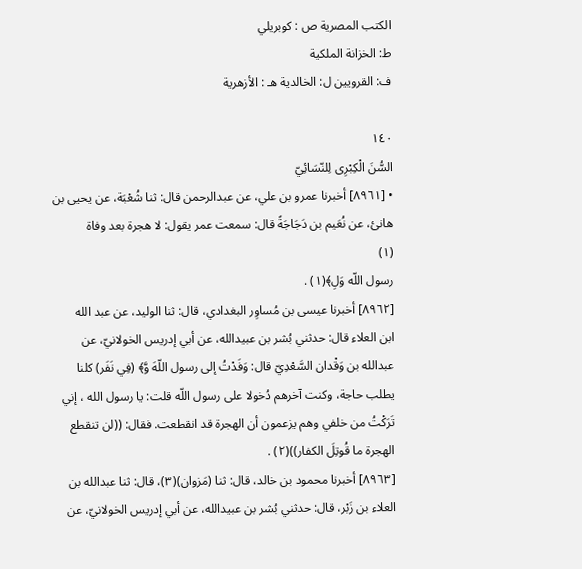الكتب المصرية ص : كوبريلي
ط: الخزانة الملكية
ف: القرويين ل: الخالدية هـ : الأزهرية

١٤٠
السُّنَ الْكِبْرِى لِلنّسَائِيّ
• [٨٩٦١] أخبرنا عمرو بن علي، عن عبدالرحمن قال: ثنا شُعْبَة، عن يحيى بن
هانئ، عن نُعَيم بن دَجَاجَةً قال: سمعت عمر يقول: لا هجرة بعد وفاة
(١)
رسول اللّه وَلِ﴾(١) .
[٨٩٦٢] أخبرنا عيسى بن مُساوِر البغدادي، قال: ثنا الوليد، عن عبد الله
ابن العلاء قال: حدثني بُشر بن عبيدالله، عن أبي إدريس الخولانيّ، عن
عبدالله بن وَقْدان السَّعْدِيّ قال: وَفَدْتُ إلى رسول اللّهَ وَّ﴾ (فِي نَفَر) كلنا
يطلب حاجة، وكنت آخرهم دُخولا على رسول اللّه قلت: يا رسول الله ، إني
تَرَكْتُ من خلفي وهم يزعمون أن الهجرة قد انقطعت. فقال: ((لن تنقطع
الهجرة ما قُوتِلَ الكفار))(٢) .
[٨٩٦٣] أخبرنا محمود بن خالد، قال: ثنا (مَزوان)(٣)، قال: ثنا عبدالله بن
العلاء بن زَبْر، قال: حدثني بُشر بن عبيدالله، عن أبي إدريس الخولانيّ، عن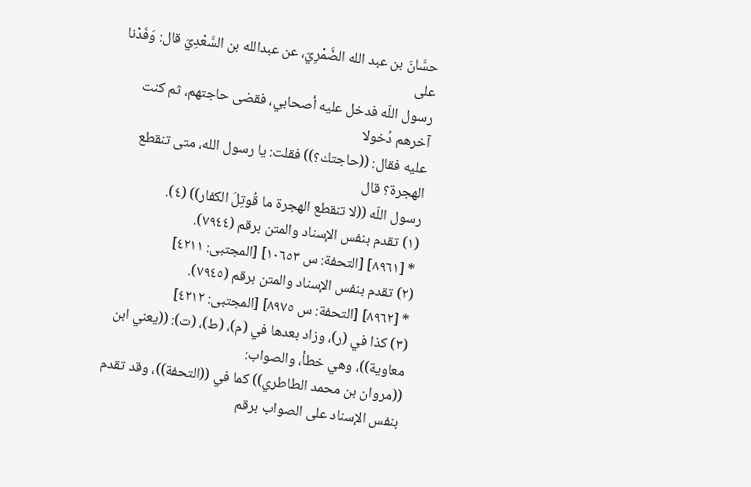حسَّانَ بن عبد الله الضَّمْرِيّ، عن عبدالله بن السَّعْدِيّ قال: وَفَدْنا على
رسول اللّه فدخل عليه أصحابي، فقضى حاجتهم، ثم كنت آخرهم دُخولا
عليه فقال: ((حاجتك؟)) فقلت: يا رسول الله، متى تنقطع الهجرة؟ قال
رسول اللّه ((لا تنقطع الهجرة ما قُوتِلَ الكفار)) (٤).
(١) تقدم بنفس الإسناد والمتن برقم (٧٩٤٤).
* [٨٩٦١] [التحفة: س ١٠٦٥٣] [المجتبى: ٤٢١١]
(٢) تقدم بنفس الإسناد والمتن برقم (٧٩٤٥).
* [٨٩٦٢] [التحفة: س ٨٩٧٥] [المجتبى: ٤٢١٢]
(٣) كذا في (ر)، وزاد بعدها في (م)، (ط)، (ت): ((يعني ابن معاوية))، وهي خطأ، والصواب:
((مروان بن محمد الطاطري)) كما في ((التحفة))، وقد تقدم بنفس الإسناد على الصواب برقم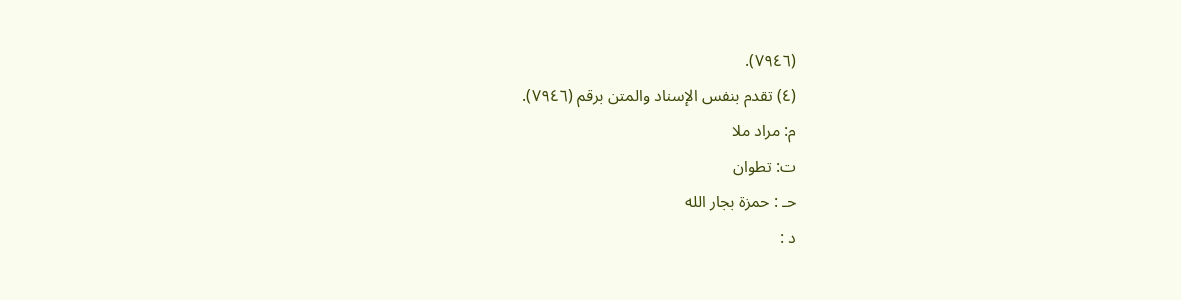(٧٩٤٦).
(٤) تقدم بنفس الإسناد والمتن برقم (٧٩٤٦).
م: مراد ملا
ت: تطوان
حـ : حمزة بجار الله
د :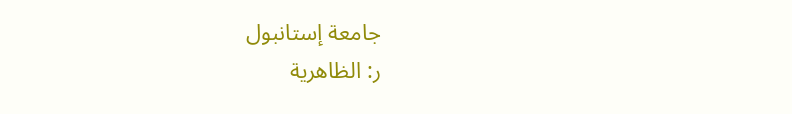جامعة إستانبول
ر: الظاهرية